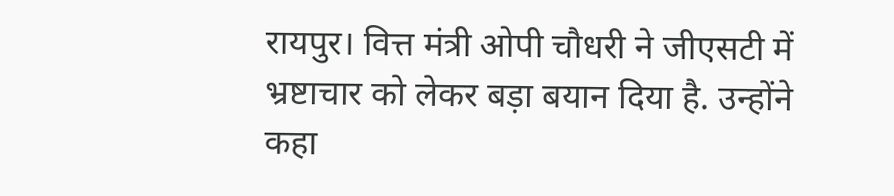रायपुर। वित्त मंत्री ओपी चौधरी ने जीएसटी में भ्रष्टाचार को लेकर बड़ा बयान दिया है. उन्होंने कहा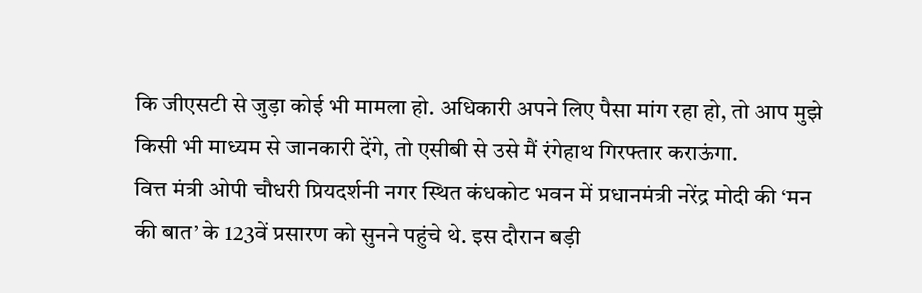कि जीएसटी से जुड़ा कोई भी मामला हो. अधिकारी अपने लिए पैसा मांग रहा हो, तो आप मुझे किसी भी माध्यम से जानकारी देंगे, तो एसीबी से उसे मैं रंगेहाथ गिरफ्तार कराऊंगा.
वित्त मंत्री ओपी चौधरी प्रियदर्शनी नगर स्थित कंधकोट भवन में प्रधानमंत्री नरेंद्र मोदी की ‘मन की बात’ के 123वें प्रसारण को सुनने पहुंचे थे. इस दौरान बड़ी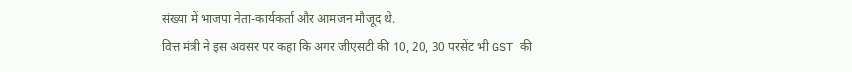संख्या में भाजपा नेता-कार्यकर्ता और आमजन मौजूद थे.
वित्त मंत्री ने इस अवसर पर कहा कि अगर जीएसटी की 10, 20, 30 परसेंट भी GST की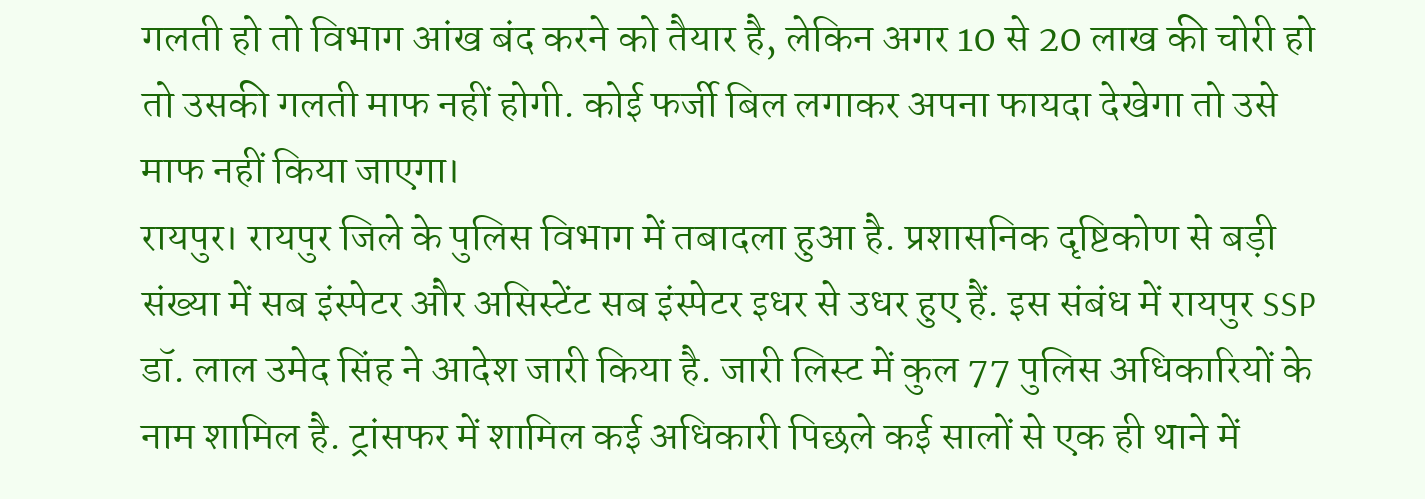गलती हो तो विभाग आंख बंद करने को तैयार है, लेकिन अगर 10 से 20 लाख की चोरी हो तो उसकी गलती माफ नहीं होगी. कोई फर्जी बिल लगाकर अपना फायदा देखेगा तो उसे माफ नहीं किया जाएगा।
रायपुर। रायपुर जिले के पुलिस विभाग में तबादला हुआ है. प्रशासनिक दृष्टिकोण से बड़ी संख्या में सब इंस्पेटर और असिस्टेंट सब इंस्पेटर इधर से उधर हुए हैं. इस संबंध में रायपुर SSP डॉ. लाल उमेद सिंह ने आदेश जारी किया है. जारी लिस्ट में कुल 77 पुलिस अधिकारियों के नाम शामिल है. ट्रांसफर में शामिल कई अधिकारी पिछले कई सालों से एक ही थाने में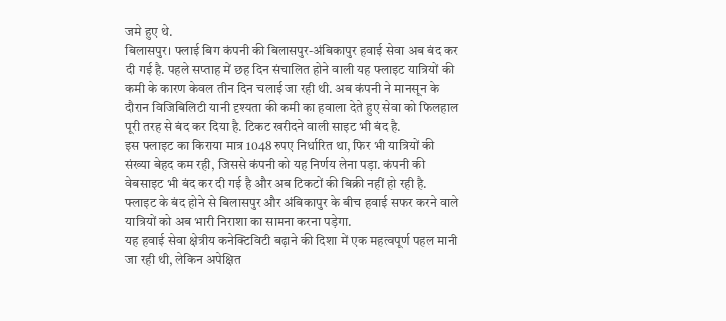जमे हुए थे.
बिलासपुर। फ्लाई बिग कंपनी की बिलासपुर-अंबिकापुर हवाई सेवा अब बंद कर दी गई है. पहले सप्ताह में छह दिन संचालित होने वाली यह फ्लाइट यात्रियों की कमी के कारण केवल तीन दिन चलाई जा रही थी. अब कंपनी ने मानसून के दौरान विजिबिलिटी यानी दृश्यता की कमी का हवाला देते हुए सेवा को फिलहाल पूरी तरह से बंद कर दिया है. टिकट खरीदने वाली साइट भी बंद है.
इस फ्लाइट का किराया मात्र 1048 रुपए निर्धारित था, फिर भी यात्रियों की संख्या बेहद कम रही, जिससे कंपनी को यह निर्णय लेना पड़ा. कंपनी की वेबसाइट भी बंद कर दी गई है और अब टिकटों की बिक्री नहीं हो रही है. फ्लाइट के बंद होने से बिलासपुर और अंबिकापुर के बीच हवाई सफर करने वाले यात्रियों को अब भारी निराशा का सामना करना पड़ेगा.
यह हवाई सेवा क्षेत्रीय कनेक्टिविटी बढ़ाने की दिशा में एक महत्वपूर्ण पहल मानी जा रही थी, लेकिन अपेक्षित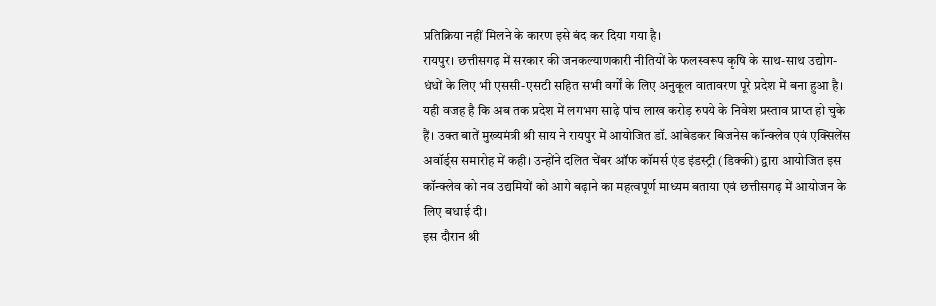प्रतिक्रिया नहीं मिलने के कारण इसे बंद कर दिया गया है।
रायपुर। छत्तीसगढ़ में सरकार की जनकल्याणकारी नीतियों के फलस्वरूप कृषि के साथ-साथ उद्योग-धंधों के लिए भी एससी-एसटी सहित सभी वर्गों के लिए अनुकूल वातावरण पूरे प्रदेश में बना हुआ है। यही वजह है कि अब तक प्रदेश में लगभग साढ़े पांच लाख करोड़ रुपये के निवेश प्रस्ताव प्राप्त हो चुके हैं। उक्त बातें मुख्यमंत्री श्री साय ने रायपुर में आयोजित डॉ. आंबेडकर बिजनेस कॉन्क्लेव एवं एक्सिलेंस अवॉर्ड्स समारोह में कही। उन्होंने दलित चेंबर ऑफ कॉमर्स एंड इंडस्ट्री (डिक्की) द्वारा आयोजित इस कॉन्क्लेव को नव उद्यमियों को आगे बढ़ाने का महत्वपूर्ण माध्यम बताया एवं छत्तीसगढ़ में आयोजन के लिए बधाई दी।
इस दौरान श्री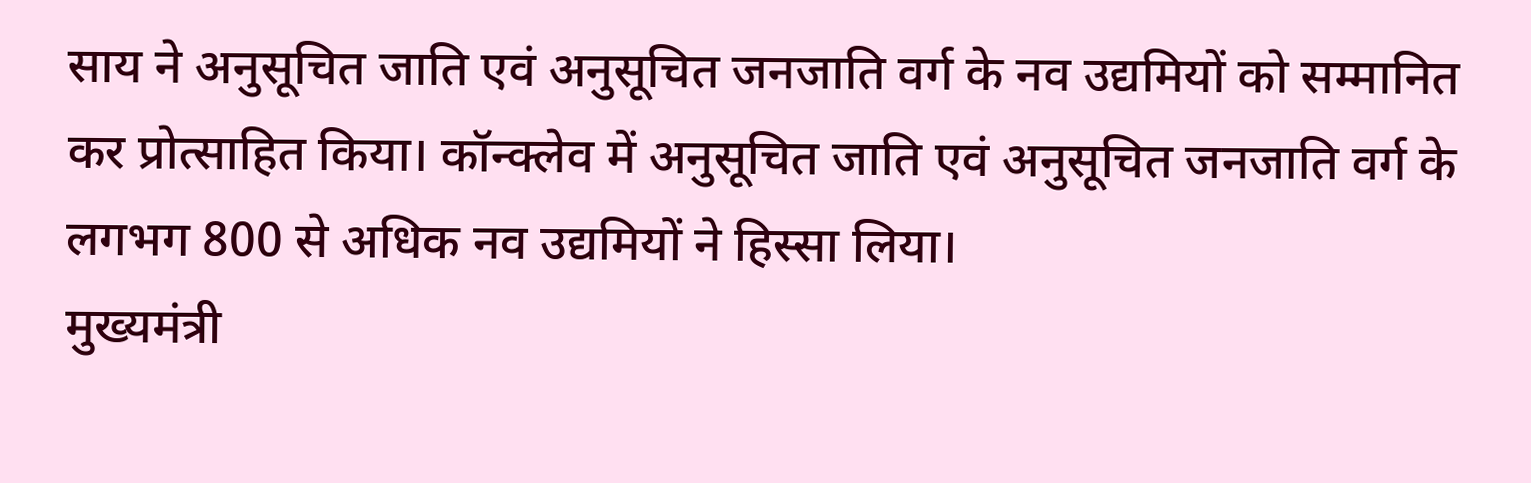साय ने अनुसूचित जाति एवं अनुसूचित जनजाति वर्ग के नव उद्यमियों को सम्मानित कर प्रोत्साहित किया। कॉन्क्लेव में अनुसूचित जाति एवं अनुसूचित जनजाति वर्ग के लगभग 800 से अधिक नव उद्यमियों ने हिस्सा लिया।
मुख्यमंत्री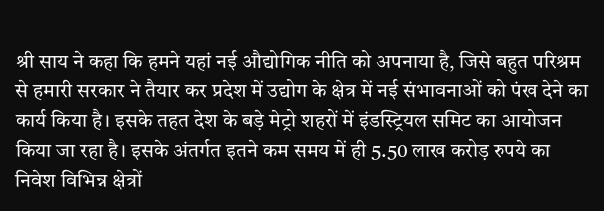श्री साय ने कहा कि हमने यहां नई औद्योगिक नीति को अपनाया है, जिसे बहुत परिश्रम से हमारी सरकार ने तैयार कर प्रदेश में उद्योग के क्षेत्र में नई संभावनाओं को पंख देने का कार्य किया है। इसके तहत देश के बड़े मेट्रो शहरों में इंडस्ट्रियल समिट का आयोजन किया जा रहा है। इसके अंतर्गत इतने कम समय में ही 5.50 लाख करोड़ रुपये का निवेश विभिन्न क्षेत्रों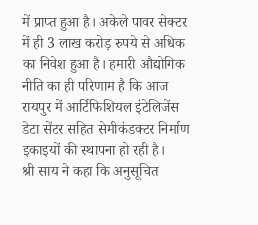में प्राप्त हुआ है। अकेले पावर सेक्टर में ही 3 लाख करोड़ रुपये से अधिक का निवेश हुआ है। हमारी औद्योगिक नीति का ही परिणाम है कि आज रायपुर में आर्टिफिशियल इंटेलिजेंस डेटा सेंटर सहित सेमीकंडक्टर निर्माण इकाइयों की स्थापना हो रही है।
श्री साय ने कहा कि अनुसूचित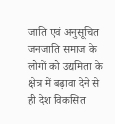जाति एवं अनुसूचित जनजाति समाज के लोगों को उद्यमिता के क्षेत्र में बढ़ावा देने से ही देश विकसित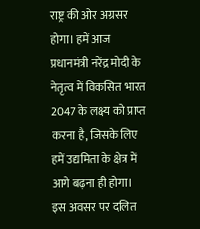राष्ट्र की ओर अग्रसर होगा। हमें आज प्रधानमंत्री नरेंद्र मोदी के नेतृत्व में विकसित भारत 2047 के लक्ष्य को प्राप्त करना है, जिसके लिए हमें उद्यमिता के क्षेत्र में आगे बढ़ना ही होगा।
इस अवसर पर दलित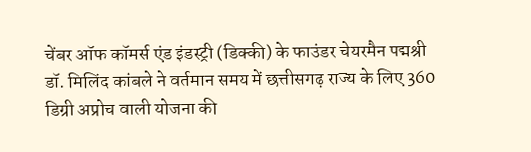चेंबर ऑफ कॉमर्स एंड इंडस्ट्री (डिक्की) के फाउंडर चेयरमैन पद्मश्री डॉ. मिलिंद कांबले ने वर्तमान समय में छत्तीसगढ़ राज्य के लिए 360 डिग्री अप्रोच वाली योजना की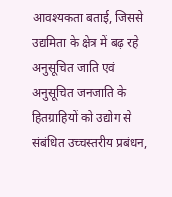आवश्यकता बताई, जिससे उद्यमिता के क्षेत्र में बढ़ रहे अनुसूचित जाति एवं अनुसूचित जनजाति के हितग्राहियों को उद्योग से संबंधित उच्चस्तरीय प्रबंधन,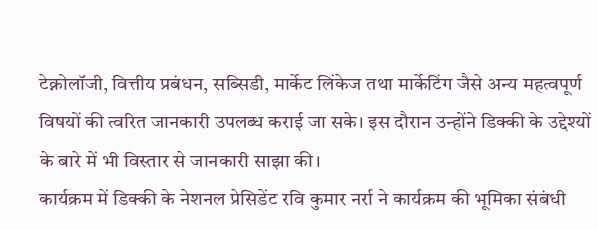टेक्नोलॉजी, वित्तीय प्रबंधन, सब्सिडी, मार्केट लिंकेज तथा मार्केटिंग जैसे अन्य महत्वपूर्ण विषयों की त्वरित जानकारी उपलब्ध कराई जा सके। इस दौरान उन्होंने डिक्की के उद्देश्यों के बारे में भी विस्तार से जानकारी साझा की।
कार्यक्रम में डिक्की के नेशनल प्रेसिडेंट रवि कुमार नर्रा ने कार्यक्रम की भूमिका संबंधी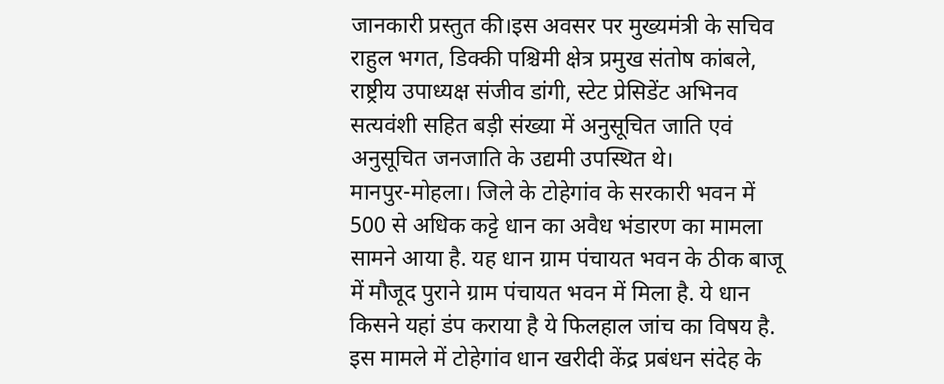जानकारी प्रस्तुत की।इस अवसर पर मुख्यमंत्री के सचिव राहुल भगत, डिक्की पश्चिमी क्षेत्र प्रमुख संतोष कांबले, राष्ट्रीय उपाध्यक्ष संजीव डांगी, स्टेट प्रेसिडेंट अभिनव सत्यवंशी सहित बड़ी संख्या में अनुसूचित जाति एवं अनुसूचित जनजाति के उद्यमी उपस्थित थे।
मानपुर-मोहला। जिले के टोहेगांव के सरकारी भवन में 500 से अधिक कट्टे धान का अवैध भंडारण का मामला सामने आया है. यह धान ग्राम पंचायत भवन के ठीक बाजू में मौजूद पुराने ग्राम पंचायत भवन में मिला है. ये धान किसने यहां डंप कराया है ये फिलहाल जांच का विषय है. इस मामले में टोहेगांव धान खरीदी केंद्र प्रबंधन संदेह के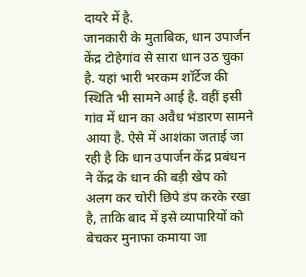दायरे में है.
जानकारी के मुताबिक, धान उपार्जन केंद्र टोहेगांव से सारा धान उठ चुका है. यहां भारी भरकम शॉर्टेज की स्थिति भी सामने आई है. वहीं इसी गांव में धान का अवैध भंडारण सामने आया है. ऐसे में आशंका जताई जा रही है कि धान उपार्जन केंद्र प्रबंधन ने केंद्र के धान की बड़ी खेप को अलग कर चोरी छिपे डंप करके रखा है, ताकि बाद में इसे व्यापारियों को बेचकर मुनाफा कमाया जा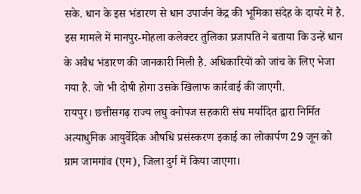सके. धान के इस भंडारण से धान उपार्जन केंद्र की भूमिका संदेह के दायरे में है.
इस मामले में मानपुर-मोहला कलेक्टर तुलिका प्रजापति ने बताया कि उन्हें धान के अवैध भंडारण की जानकारी मिली है. अधिकारियों को जांच के लिए भेजा गया है. जो भी दोषी होगा उसके खिलाफ कार्रवाई की जाएगी.
रायपुर। छत्तीसगढ़ राज्य लघु वनोपज सहकारी संघ मर्यादित द्वारा निर्मित अत्याधुनिक आयुर्वेदिक औषधि प्रसंस्करण इकाई का लोकार्पण 29 जून को ग्राम जामगांव (एम), जिला दुर्ग में किया जाएगा।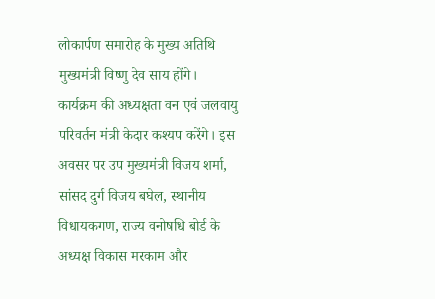लोकार्पण समारोह के मुख्य अतिथि मुख्यमंत्री विष्णु देव साय होंगे। कार्यक्रम की अध्यक्षता वन एवं जलवायु परिवर्तन मंत्री केदार कश्यप करेंगे। इस अवसर पर उप मुख्यमंत्री विजय शर्मा, सांसद दुर्ग विजय बघेल, स्थानीय विधायकगण, राज्य वनोषधि बोर्ड के अध्यक्ष विकास मरकाम और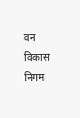वन विकास निगम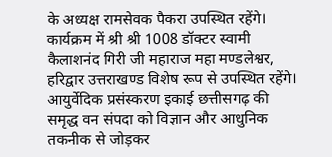के अध्यक्ष रामसेवक पैकरा उपस्थित रहेंगे। कार्यक्रम में श्री श्री 1008 डॉक्टर स्वामी कैलाशनंद गिरी जी महाराज महा मण्डलेश्वर, हरिद्वार उत्तराखण्ड विशेष रूप से उपस्थित रहेंगे।
आयुर्वेदिक प्रसंस्करण इकाई छत्तीसगढ़ की समृद्ध वन संपदा को विज्ञान और आधुनिक तकनीक से जोड़कर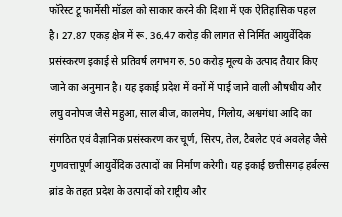फॉरेस्ट टू फार्मेसी मॉडल को साकार करने की दिशा में एक ऐतिहासिक पहल है। 27.87 एकड़ क्षेत्र में रू. 36.47 करोड़ की लागत से निर्मित आयुर्वेदिक प्रसंस्करण इकाई से प्रतिवर्ष लगभग रु. 50 करोड़ मूल्य के उत्पाद तैयार किए जाने का अनुमान है। यह इकाई प्रदेश में वनों में पाई जाने वाली औषधीय और लघु वनोपज जैसे महुआ, साल बीज, कालमेघ, गिलोय, अश्वगंधा आदि का संगठित एवं वैज्ञानिक प्रसंस्करण कर चूर्ण, सिरप, तेल, टैबलेट एवं अवलेह जैसे गुणवत्तापूर्ण आयुर्वेदिक उत्पादों का निर्माण करेगी। यह इकाई छत्तीसगढ़ हर्बल्स ब्रांड के तहत प्रदेश के उत्पादों को राष्ट्रीय और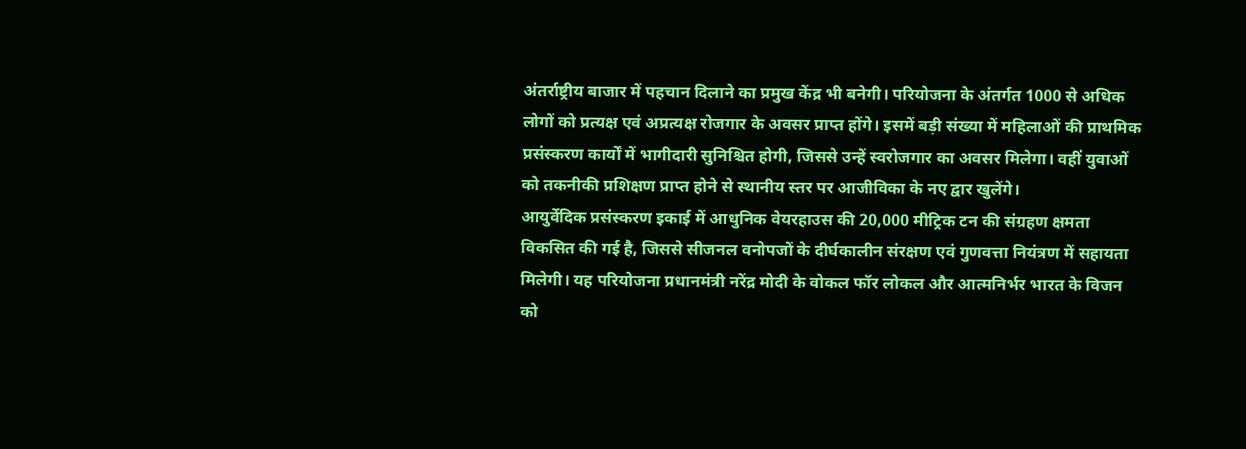अंतर्राष्ट्रीय बाजार में पहचान दिलाने का प्रमुख केंद्र भी बनेगी। परियोजना के अंतर्गत 1000 से अधिक लोगों को प्रत्यक्ष एवं अप्रत्यक्ष रोजगार के अवसर प्राप्त होंगे। इसमें बड़ी संख्या में महिलाओं की प्राथमिक प्रसंस्करण कार्यों में भागीदारी सुनिश्चित होगी, जिससे उन्हें स्वरोजगार का अवसर मिलेगा। वहीं युवाओं को तकनीकी प्रशिक्षण प्राप्त होने से स्थानीय स्तर पर आजीविका के नए द्वार खुलेंगे।
आयुर्वेदिक प्रसंस्करण इकाई में आधुनिक वेयरहाउस की 20,000 मीट्रिक टन की संग्रहण क्षमता विकसित की गई है, जिससे सीजनल वनोपजों के दीर्घकालीन संरक्षण एवं गुणवत्ता नियंत्रण में सहायता मिलेगी। यह परियोजना प्रधानमंत्री नरेंद्र मोदी के वोकल फॉर लोकल और आत्मनिर्भर भारत के विजन को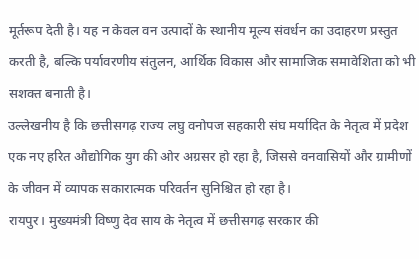मूर्तरूप देती है। यह न केवल वन उत्पादों के स्थानीय मूल्य संवर्धन का उदाहरण प्रस्तुत करती है, बल्कि पर्यावरणीय संतुलन, आर्थिक विकास और सामाजिक समावेशिता को भी सशक्त बनाती है।
उल्लेखनीय है कि छत्तीसगढ़ राज्य लघु वनोपज सहकारी संघ मर्यादित के नेतृत्व में प्रदेश एक नए हरित औद्योगिक युग की ओर अग्रसर हो रहा है, जिससे वनवासियों और ग्रामीणों के जीवन में व्यापक सकारात्मक परिवर्तन सुनिश्चित हो रहा है।
रायपुर। मुख्यमंत्री विष्णु देव साय के नेतृत्व में छत्तीसगढ़ सरकार की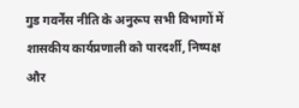गुड गवर्नेंस नीति के अनुरूप सभी विभागों में शासकीय कार्यप्रणाली को पारदर्शी, निष्पक्ष और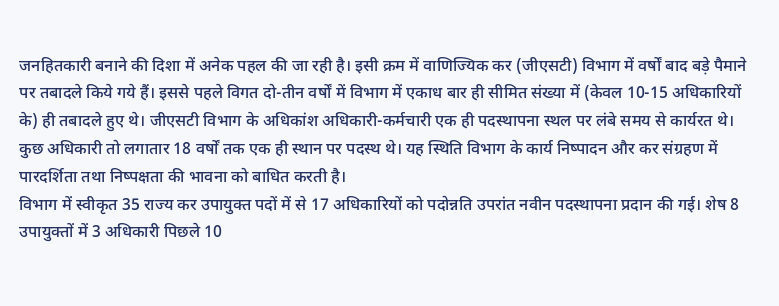जनहितकारी बनाने की दिशा में अनेक पहल की जा रही है। इसी क्रम में वाणिज्यिक कर (जीएसटी) विभाग में वर्षों बाद बड़े पैमाने पर तबादले किये गये हैं। इससे पहले विगत दो-तीन वर्षों में विभाग में एकाध बार ही सीमित संख्या में (केवल 10-15 अधिकारियों के) ही तबादले हुए थे। जीएसटी विभाग के अधिकांश अधिकारी-कर्मचारी एक ही पदस्थापना स्थल पर लंबे समय से कार्यरत थे। कुछ अधिकारी तो लगातार 18 वर्षों तक एक ही स्थान पर पदस्थ थे। यह स्थिति विभाग के कार्य निष्पादन और कर संग्रहण में पारदर्शिता तथा निष्पक्षता की भावना को बाधित करती है।
विभाग में स्वीकृत 35 राज्य कर उपायुक्त पदों में से 17 अधिकारियों को पदोन्नति उपरांत नवीन पदस्थापना प्रदान की गई। शेष 8 उपायुक्तों में 3 अधिकारी पिछले 10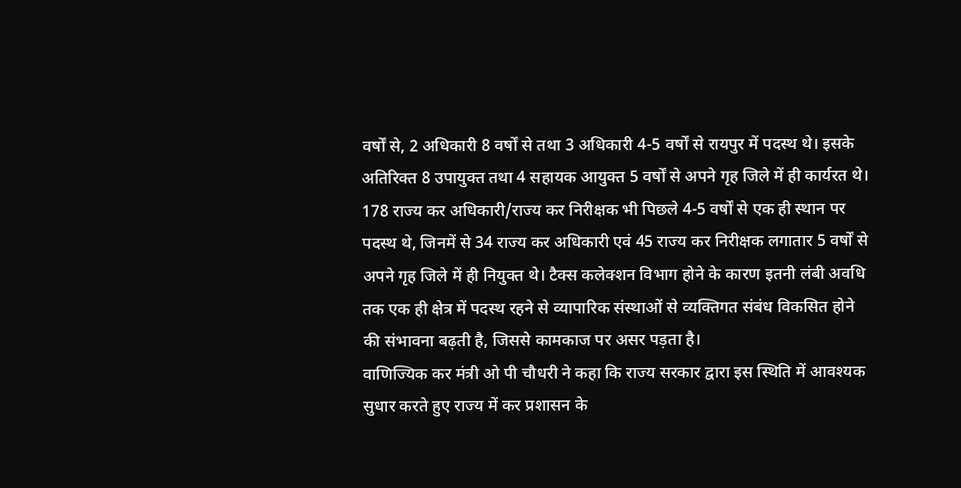वर्षों से, 2 अधिकारी 8 वर्षों से तथा 3 अधिकारी 4-5 वर्षों से रायपुर में पदस्थ थे। इसके अतिरिक्त 8 उपायुक्त तथा 4 सहायक आयुक्त 5 वर्षों से अपने गृह जिले में ही कार्यरत थे।
178 राज्य कर अधिकारी/राज्य कर निरीक्षक भी पिछले 4-5 वर्षों से एक ही स्थान पर पदस्थ थे, जिनमें से 34 राज्य कर अधिकारी एवं 45 राज्य कर निरीक्षक लगातार 5 वर्षों से अपने गृह जिले में ही नियुक्त थे। टैक्स कलेक्शन विभाग होने के कारण इतनी लंबी अवधि तक एक ही क्षेत्र में पदस्थ रहने से व्यापारिक संस्थाओं से व्यक्तिगत संबंध विकसित होने की संभावना बढ़ती है, जिससे कामकाज पर असर पड़ता है।
वाणिज्यिक कर मंत्री ओ पी चौधरी ने कहा कि राज्य सरकार द्वारा इस स्थिति में आवश्यक सुधार करते हुए राज्य में कर प्रशासन के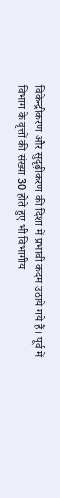विकेन्द्रीकरण और सुदृढ़ीकरण की दिशा में प्रभावी कदम उठाये गये हैं। पूर्व में विभाग के वृत्तों की संख्या 30 होते हुए भी विभागीय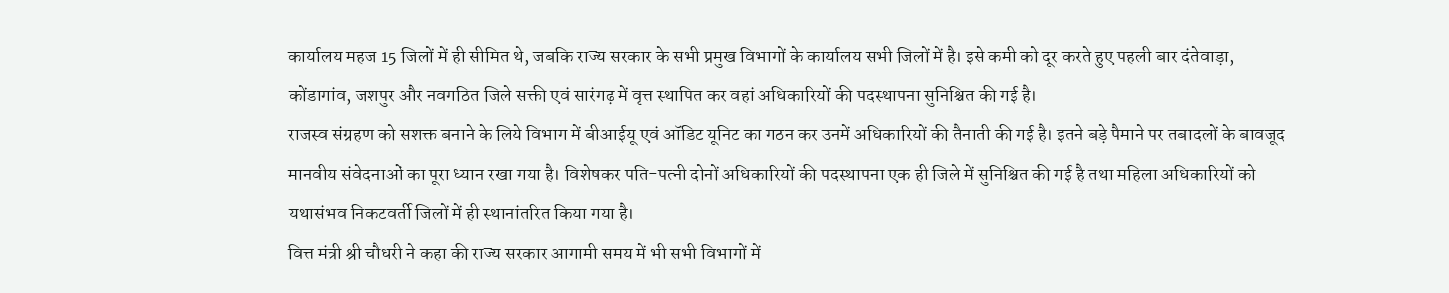कार्यालय महज 15 जिलों में ही सीमित थे, जबकि राज्य सरकार के सभी प्रमुख विभागों के कार्यालय सभी जिलों में है। इसे कमी को दूर करते हुए पहली बार दंतेवाड़ा, कोंडागांव, जशपुर और नवगठित जिले सक्ती एवं सारंगढ़ में वृत्त स्थापित कर वहां अधिकारियों की पदस्थापना सुनिश्चित की गई है।
राजस्व संग्रहण को सशक्त बनाने के लिये विभाग में बीआईयू एवं ऑडिट यूनिट का गठन कर उनमें अधिकारियों की तैनाती की गई है। इतने बड़े पैमाने पर तबादलों के बावजूद मानवीय संवेदनाओं का पूरा ध्यान रखा गया है। विशेषकर पति-पत्नी दोनों अधिकारियों की पदस्थापना एक ही जिले में सुनिश्चित की गई है तथा महिला अधिकारियों को यथासंभव निकटवर्ती जिलों में ही स्थानांतरित किया गया है।
वित्त मंत्री श्री चौधरी ने कहा की राज्य सरकार आगामी समय में भी सभी विभागों में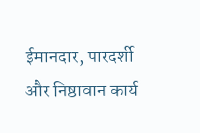ईमानदार, पारदर्शी और निष्ठावान कार्य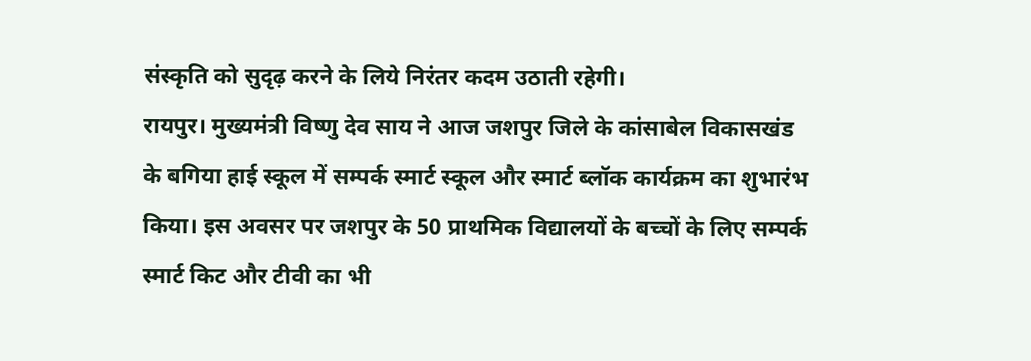संस्कृति को सुदृढ़ करने के लिये निरंतर कदम उठाती रहेगी।
रायपुर। मुख्यमंत्री विष्णु देव साय ने आज जशपुर जिले के कांसाबेल विकासखंड के बगिया हाई स्कूल में सम्पर्क स्मार्ट स्कूल और स्मार्ट ब्लॉक कार्यक्रम का शुभारंभ किया। इस अवसर पर जशपुर के 50 प्राथमिक विद्यालयों के बच्चों के लिए सम्पर्क स्मार्ट किट और टीवी का भी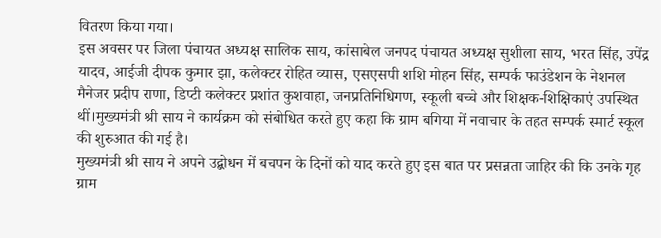वितरण किया गया।
इस अवसर पर जिला पंचायत अध्यक्ष सालिक साय, कांसाबेल जनपद पंचायत अध्यक्ष सुशीला साय, भरत सिंह, उपेंद्र यादव, आईजी दीपक कुमार झा, कलेक्टर रोहित व्यास, एसएसपी शशि मोहन सिंह, सम्पर्क फाउंडेशन के नेशनल मैनेजर प्रदीप राणा, डिप्टी कलेक्टर प्रशांत कुशवाहा, जनप्रतिनिधिगण, स्कूली बच्चे और शिक्षक-शिक्षिकाएं उपस्थित थीं।मुख्यमंत्री श्री साय ने कार्यक्रम को संबोधित करते हुए कहा कि ग्राम बगिया में नवाचार के तहत सम्पर्क स्मार्ट स्कूल की शुरुआत की गई है।
मुख्यमंत्री श्री साय ने अपने उद्बोधन में बचपन के दिनों को याद करते हुए इस बात पर प्रसन्नता जाहिर की कि उनके गृह ग्राम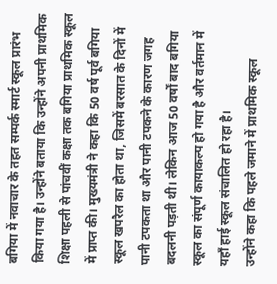बगिया में नवाचार के तहत सम्पर्क स्मार्ट स्कूल प्रारंभ किया गया है। उन्होंने बताया कि उन्होंने अपनी प्राथमिक शिक्षा पहली से पांचवीं कक्षा तक बगिया प्राथमिक स्कूल में प्राप्त की। मुख्यमंत्री ने कहा कि 50 वर्ष पूर्व बगिया स्कूल खपरैल का होता था, जिसमें बरसात के दिनों में पानी टपकता था और पानी टपकने के कारण जगह बदलनी पड़ती थी। लेकिन आज 50 वर्षों बाद बगिया स्कूल का संपूर्ण कायाकल्प हो गया है और वर्तमान में यहाँ हाई स्कूल संचालित हो रहा है।
उन्होंने कहा कि पहले जमाने में प्राथमिक स्कूल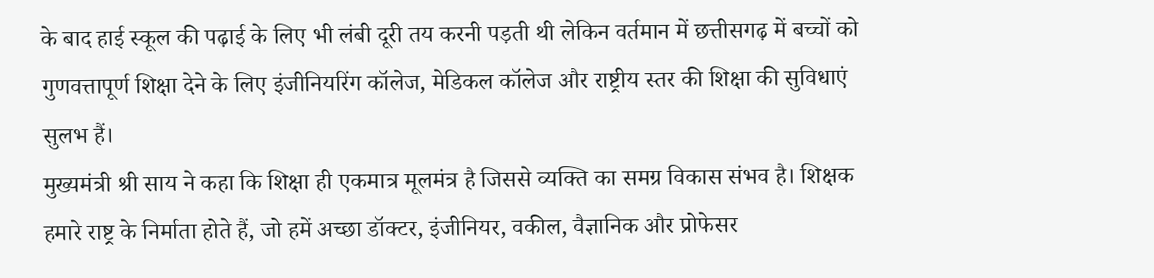के बाद हाई स्कूल की पढ़ाई के लिए भी लंबी दूरी तय करनी पड़ती थी लेकिन वर्तमान में छत्तीसगढ़ में बच्चों को गुणवत्तापूर्ण शिक्षा देने के लिए इंजीनियरिंग कॉलेज, मेडिकल कॉलेज और राष्ट्रीय स्तर की शिक्षा की सुविधाएं सुलभ हैं।
मुख्यमंत्री श्री साय ने कहा कि शिक्षा ही एकमात्र मूलमंत्र है जिससे व्यक्ति का समग्र विकास संभव है। शिक्षक हमारे राष्ट्र के निर्माता होते हैं, जो हमें अच्छा डॉक्टर, इंजीनियर, वकील, वैज्ञानिक और प्रोफेसर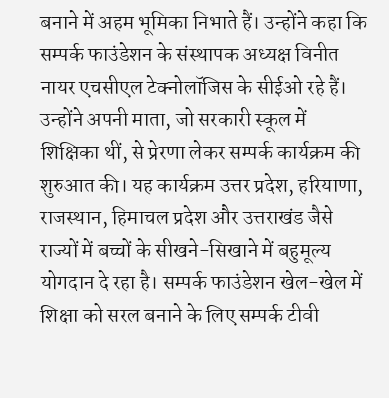बनाने में अहम भूमिका निभाते हैं। उन्होंने कहा कि सम्पर्क फाउंडेशन के संस्थापक अध्यक्ष विनीत नायर एचसीएल टेक्नोलॉजिस के सीईओ रहे हैं। उन्होंने अपनी माता, जो सरकारी स्कूल में शिक्षिका थीं, से प्रेरणा लेकर सम्पर्क कार्यक्रम की शुरुआत की। यह कार्यक्रम उत्तर प्रदेश, हरियाणा, राजस्थान, हिमाचल प्रदेश और उत्तराखंड जैसे राज्यों में बच्चों के सीखने-सिखाने में बहुमूल्य योगदान दे रहा है। सम्पर्क फाउंडेशन खेल-खेल में शिक्षा को सरल बनाने के लिए सम्पर्क टीवी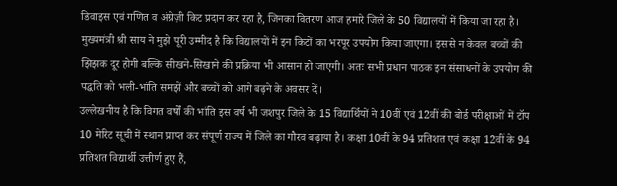डिवाइस एवं गणित व अंग्रेज़ी किट प्रदान कर रहा है, जिनका वितरण आज हमारे जिले के 50 विद्यालयों में किया जा रहा है। मुख्यमंत्री श्री साय ने मुझे पूरी उम्मीद है कि विद्यालयों में इन किटों का भरपूर उपयोग किया जाएगा। इससे न केवल बच्चों की झिझक दूर होगी बल्कि सीखने-सिखाने की प्रक्रिया भी आसान हो जाएगी। अतः सभी प्रधान पाठक इन संसाधनों के उपयोग की पद्धति को भली-भांति समझें और बच्चों को आगे बढ़ने के अवसर दें।
उल्लेखनीय है कि विगत वर्षों की भांति इस वर्ष भी जशपुर जिले के 15 विद्यार्थियों ने 10वीं एवं 12वीं की बोर्ड परीक्षाओं में टॉप 10 मेरिट सूची में स्थान प्राप्त कर संपूर्ण राज्य में जिले का गौरव बढ़ाया है। कक्षा 10वीं के 94 प्रतिशत एवं कक्षा 12वीं के 94 प्रतिशत विद्यार्थी उत्तीर्ण हुए हैं,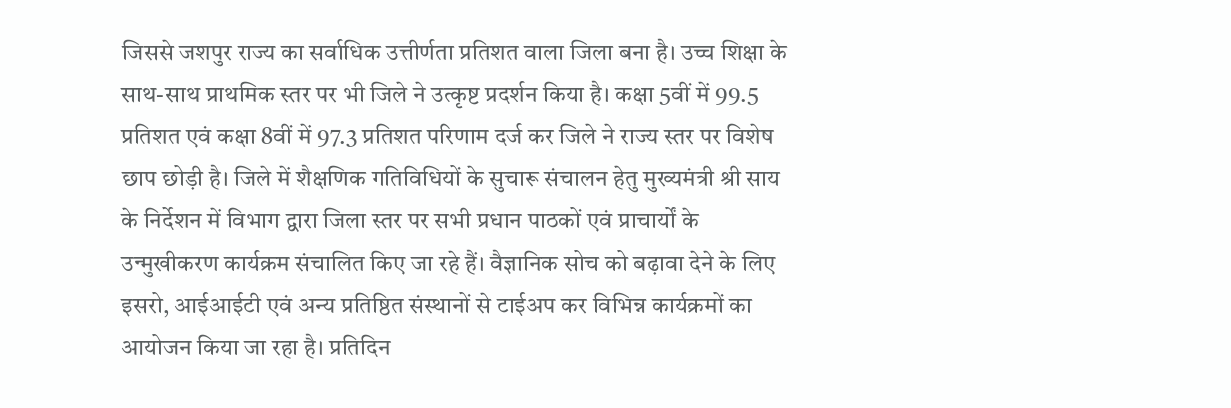जिससे जशपुर राज्य का सर्वाधिक उत्तीर्णता प्रतिशत वाला जिला बना है। उच्च शिक्षा के साथ-साथ प्राथमिक स्तर पर भी जिले ने उत्कृष्ट प्रदर्शन किया है। कक्षा 5वीं में 99.5 प्रतिशत एवं कक्षा 8वीं में 97.3 प्रतिशत परिणाम दर्ज कर जिले ने राज्य स्तर पर विशेष छाप छोड़ी है। जिले में शैक्षणिक गतिविधियों के सुचारू संचालन हेतु मुख्यमंत्री श्री साय के निर्देशन में विभाग द्वारा जिला स्तर पर सभी प्रधान पाठकों एवं प्राचार्यों के उन्मुखीकरण कार्यक्रम संचालित किए जा रहे हैं। वैज्ञानिक सोच को बढ़ावा देने के लिए इसरो, आईआईटी एवं अन्य प्रतिष्ठित संस्थानों से टाईअप कर विभिन्न कार्यक्रमों का आयोजन किया जा रहा है। प्रतिदिन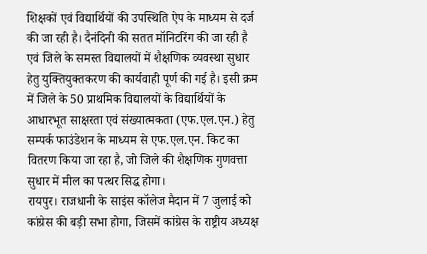शिक्षकों एवं विद्यार्थियों की उपस्थिति ऐप के माध्यम से दर्ज की जा रही है। दैनंदिनी की सतत मॉनिटरिंग की जा रही है एवं जिले के समस्त विद्यालयों में शैक्षणिक व्यवस्था सुधार हेतु युक्तियुक्तकरण की कार्यवाही पूर्ण की गई है। इसी क्रम में जिले के 50 प्राथमिक विद्यालयों के विद्यार्थियों के आधारभूत साक्षरता एवं संख्यात्मकता (एफ.एल.एन.) हेतु सम्पर्क फाउंडेशन के माध्यम से एफ.एल.एन. किट का वितरण किया जा रहा है, जो जिले की शैक्षणिक गुणवत्ता सुधार में मील का पत्थर सिद्ध होगा।
रायपुर। राजधानी के साइंस कॉलेज मैदान में 7 जुलाई को कांग्रेस की बड़ी सभा होगा, जिसमें कांग्रेस के राष्ट्रीय अध्यक्ष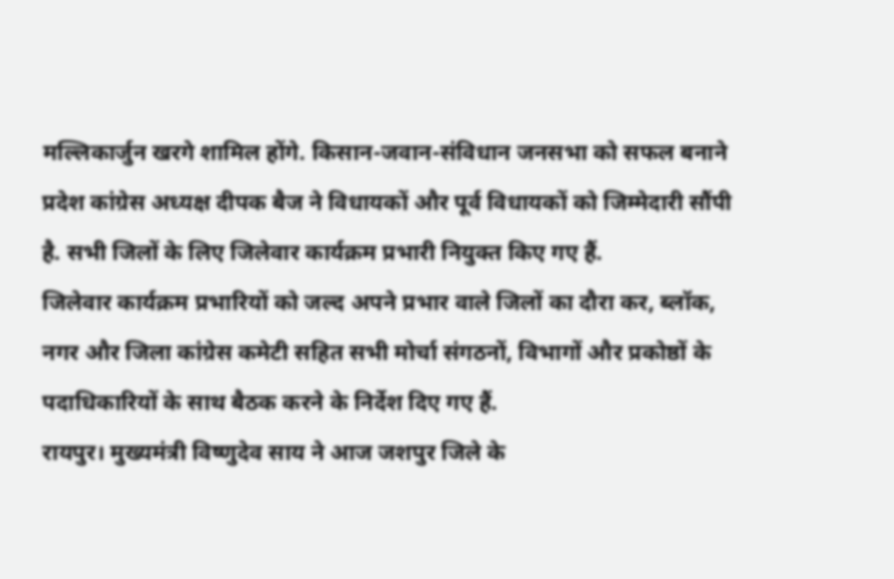मल्लिकार्जुन खरगे शामिल होंगे. किसान-जवान-संविधान जनसभा को सफल बनाने प्रदेश कांग्रेस अध्यक्ष दीपक बैज ने विधायकों और पूर्व विधायकों को जिम्मेदारी सौंपी है. सभी जिलों के लिए जिलेवार कार्यक्रम प्रभारी नियुक्त किए गए हैं.
जिलेवार कार्यक्रम प्रभारियों को जल्द अपने प्रभार वाले जिलों का दौरा कर, ब्लॉक, नगर और जिला कांग्रेस कमेटी सहित सभी मोर्चा संगठनों, विभागों और प्रकोष्ठों के पदाधिकारियों के साथ बैठक करने के निर्देश दिए गए हैं.
रायपुर। मुख्यमंत्री विष्णुदेव साय ने आज जशपुर जिले के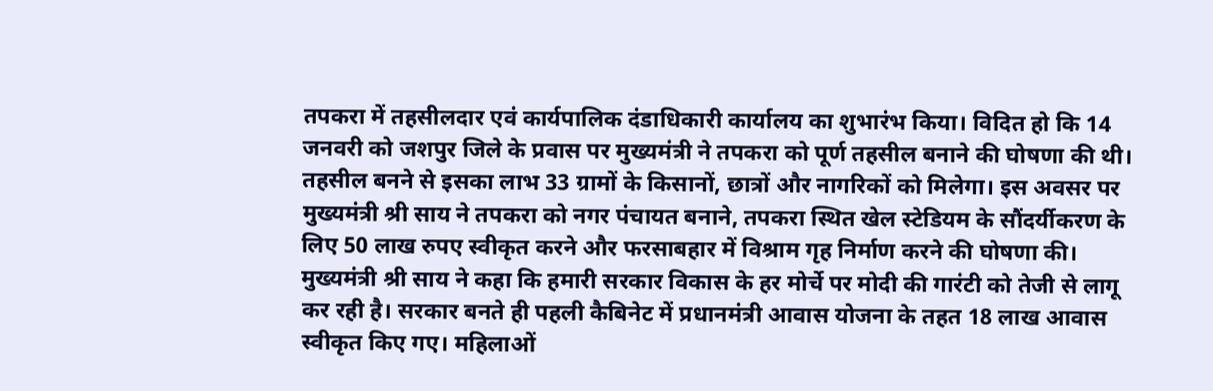तपकरा में तहसीलदार एवं कार्यपालिक दंडाधिकारी कार्यालय का शुभारंभ किया। विदित हो कि 14 जनवरी को जशपुर जिले के प्रवास पर मुख्यमंत्री ने तपकरा को पूर्ण तहसील बनाने की घोषणा की थी। तहसील बनने से इसका लाभ 33 ग्रामों के किसानों, छात्रों और नागरिकों को मिलेगा। इस अवसर पर मुख्यमंत्री श्री साय ने तपकरा को नगर पंचायत बनाने, तपकरा स्थित खेल स्टेडियम के सौंदर्यीकरण के लिए 50 लाख रुपए स्वीकृत करने और फरसाबहार में विश्राम गृह निर्माण करने की घोषणा की।
मुख्यमंत्री श्री साय ने कहा कि हमारी सरकार विकास के हर मोर्चे पर मोदी की गारंटी को तेजी से लागू कर रही है। सरकार बनते ही पहली कैबिनेट में प्रधानमंत्री आवास योजना के तहत 18 लाख आवास स्वीकृत किए गए। महिलाओं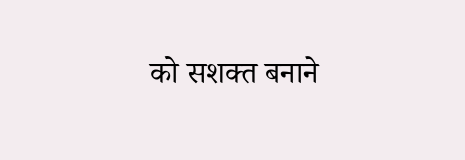को सशक्त बनाने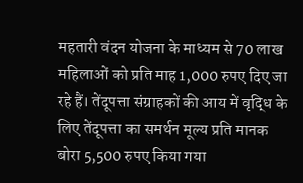महतारी वंदन योजना के माध्यम से 70 लाख महिलाओं को प्रति माह 1,000 रुपए दिए जा रहे हैं। तेंदूपत्ता संग्राहकों की आय में वृद्धि के लिए तेंदूपत्ता का समर्थन मूल्य प्रति मानक बोरा 5,500 रुपए किया गया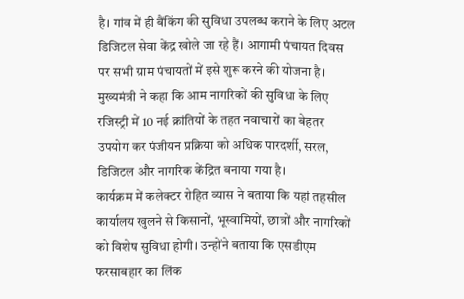है। गांव में ही बैंकिंग की सुविधा उपलब्ध कराने के लिए अटल डिजिटल सेवा केंद्र खोले जा रहे हैं। आगामी पंचायत दिवस पर सभी ग्राम पंचायतों में इसे शुरू करने की योजना है।
मुख्यमंत्री ने कहा कि आम नागरिकों की सुविधा के लिए रजिस्ट्री में 10 नई क्रांतियों के तहत नवाचारों का बेहतर उपयोग कर पंजीयन प्रक्रिया को अधिक पारदर्शी, सरल, डिजिटल और नागरिक केंद्रित बनाया गया है।
कार्यक्रम में कलेक्टर रोहित व्यास ने बताया कि यहां तहसील कार्यालय खुलने से किसानों, भूस्वामियों, छात्रों और नागरिकों को विशेष सुविधा होगी। उन्होंने बताया कि एसडीएम फरसाबहार का लिंक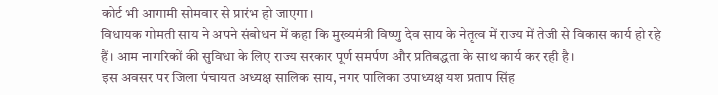कोर्ट भी आगामी सोमवार से प्रारंभ हो जाएगा।
विधायक गोमती साय ने अपने संबोधन में कहा कि मुख्यमंत्री विष्णु देव साय के नेतृत्व में राज्य में तेजी से विकास कार्य हो रहे हैं। आम नागरिकों की सुविधा के लिए राज्य सरकार पूर्ण समर्पण और प्रतिबद्धता के साथ कार्य कर रही है।
इस अवसर पर जिला पंचायत अध्यक्ष सालिक साय, नगर पालिका उपाध्यक्ष यश प्रताप सिंह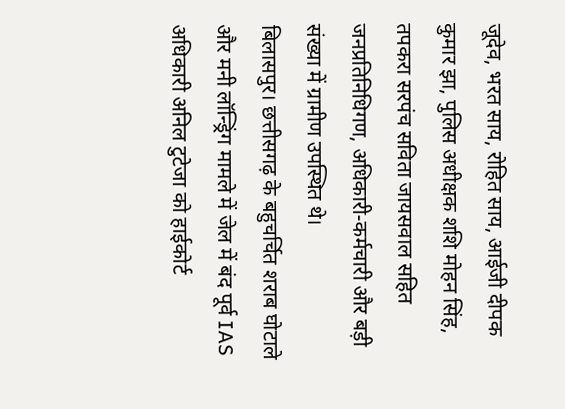जूदेव, भरत साय, रोहित साय, आईजी दीपक कुमार झा, पुलिस अधीक्षक शशि मोहन सिंह, तपकरा सरपंच सविता जायसवाल सहित जनप्रतिनिधिगण, अधिकारी-कर्मचारी और बड़ी संख्या में ग्रामीण उपस्थित थे।
बिलासपुर। छत्तीसगढ़ के बहुचर्चित शराब घोटाले और मनी लॉन्ड्रिंग मामले में जेल में बंद पूर्व IAS अधिकारी अनिल टुटेजा को हाईकोर्ट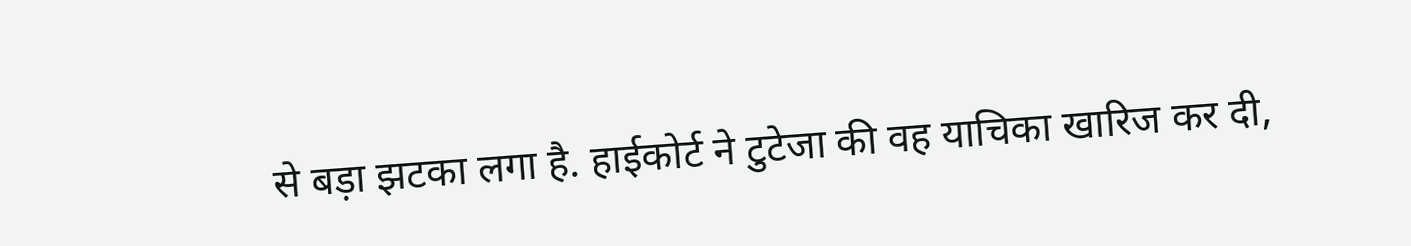से बड़ा झटका लगा है. हाईकोर्ट ने टुटेजा की वह याचिका खारिज कर दी,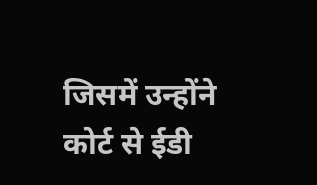जिसमें उन्होंने कोर्ट से ईडी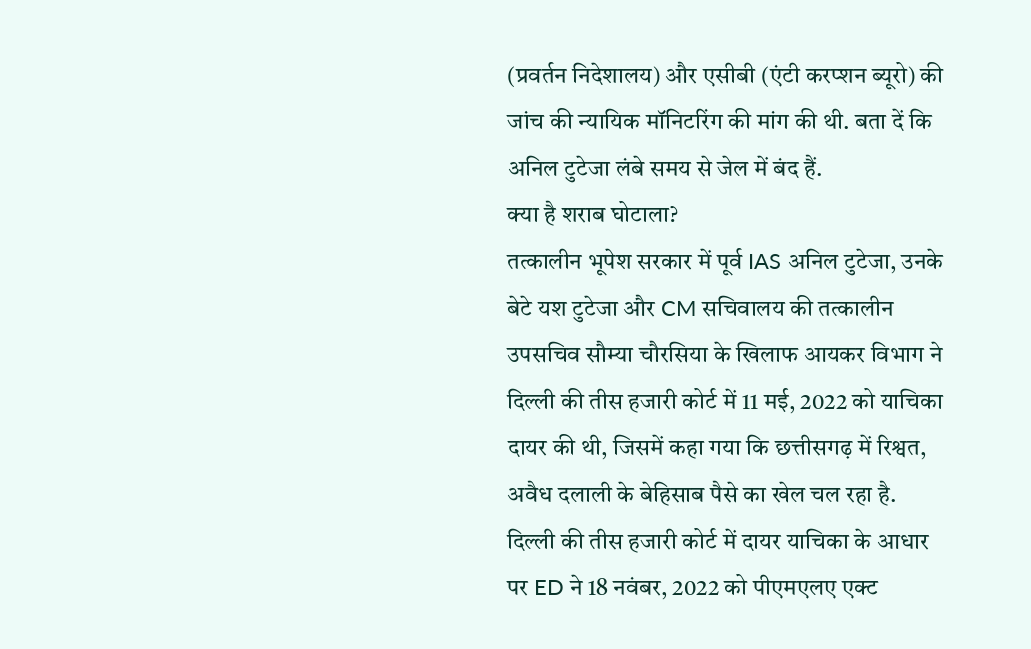(प्रवर्तन निदेशालय) और एसीबी (एंटी करप्शन ब्यूरो) की जांच की न्यायिक मॉनिटरिंग की मांग की थी. बता दें कि अनिल टुटेजा लंबे समय से जेल में बंद हैं.
क्या है शराब घोटाला?
तत्कालीन भूपेश सरकार में पूर्व IAS अनिल टुटेजा, उनके बेटे यश टुटेजा और CM सचिवालय की तत्कालीन उपसचिव सौम्या चौरसिया के खिलाफ आयकर विभाग ने दिल्ली की तीस हजारी कोर्ट में 11 मई, 2022 को याचिका दायर की थी, जिसमें कहा गया कि छत्तीसगढ़ में रिश्वत, अवैध दलाली के बेहिसाब पैसे का खेल चल रहा है.
दिल्ली की तीस हजारी कोर्ट में दायर याचिका के आधार पर ED ने 18 नवंबर, 2022 को पीएमएलए एक्ट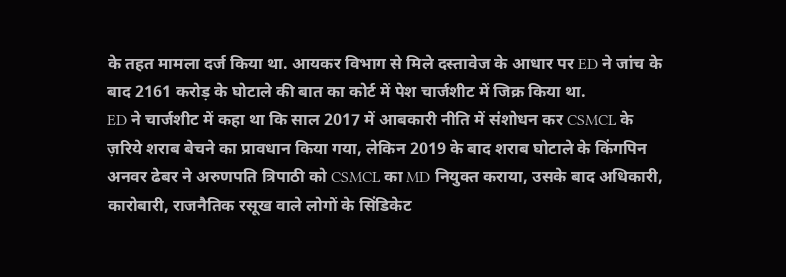के तहत मामला दर्ज किया था. आयकर विभाग से मिले दस्तावेज के आधार पर ED ने जांच के बाद 2161 करोड़ के घोटाले की बात का कोर्ट में पेश चार्जशीट में जिक्र किया था.
ED ने चार्जशीट में कहा था कि साल 2017 में आबकारी नीति में संशोधन कर CSMCL के ज़रिये शराब बेचने का प्रावधान किया गया, लेकिन 2019 के बाद शराब घोटाले के किंगपिन अनवर ढेबर ने अरुणपति त्रिपाठी को CSMCL का MD नियुक्त कराया, उसके बाद अधिकारी, कारोबारी, राजनैतिक रसूख वाले लोगों के सिंडिकेट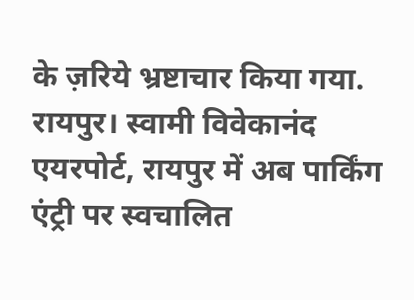के ज़रिये भ्रष्टाचार किया गया.
रायपुर। स्वामी विवेकानंद एयरपोर्ट, रायपुर में अब पार्किंग एंट्री पर स्वचालित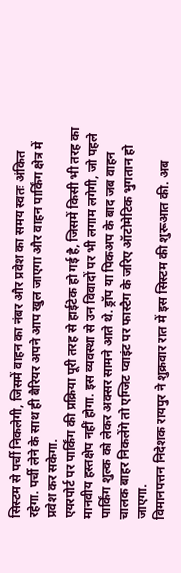सिस्टम से पर्ची निकलेगी, जिसमें वाहन का नंबर और प्रवेश का समय स्वतः अंकित रहेगा. पर्ची लेने के साथ ही बैरियर अपने आप खुल जाएगा और वाहन पार्किंग क्षेत्र में प्रवेश कर सकेगा.
एयरपोर्ट पर पार्किंग की प्रक्रिया पूरी तरह से हाईटेक हो गई है, जिसमें किसी भी तरह का मानवीय हस्तक्षेप नहीं होगा. इस व्यवस्था से उन विवादों पर भी लगाम लगेगी, जो पहले पार्किंग शुल्क को लेकर अक्सर सामने आते थे. ड्रॉप या पिकअप के बाद जब वाहन चालक बाहर निकलेंगे तो एग्जिट प्वाइंट पर फास्टैग के जरिए ऑटोमेटिक भुगतान हो जाएगा.
विमानपत्तन निदेशक रायपुर ने शुक्रवार रात में इस सिस्टम की शुरूआत की. अब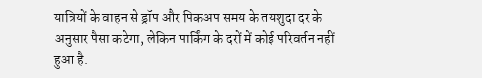यात्रियों के वाहन से ड्रॉप और पिकअप समय के तयशुदा दर के अनुसार पैसा कटेगा, लेकिन पार्किंग के दरों में कोई परिवर्तन नहीं हुआ है.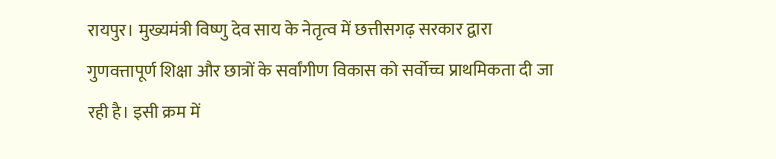रायपुर। मुख्यमंत्री विष्णु देव साय के नेतृत्व में छत्तीसगढ़ सरकार द्वारा गुणवत्तापूर्ण शिक्षा और छात्रों के सर्वांगीण विकास को सर्वोच्च प्राथमिकता दी जा रही है। इसी क्रम में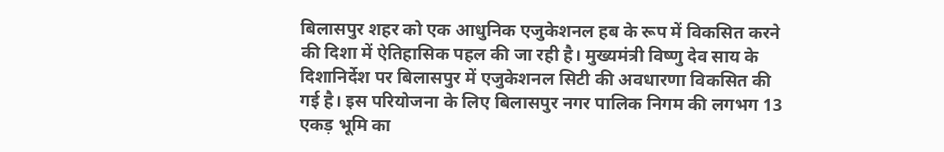बिलासपुर शहर को एक आधुनिक एजुकेशनल हब के रूप में विकसित करने की दिशा में ऐतिहासिक पहल की जा रही है। मुख्यमंत्री विष्णु देव साय के दिशानिर्देश पर बिलासपुर में एजुकेशनल सिटी की अवधारणा विकसित की गई है। इस परियोजना के लिए बिलासपुर नगर पालिक निगम की लगभग 13 एकड़ भूमि का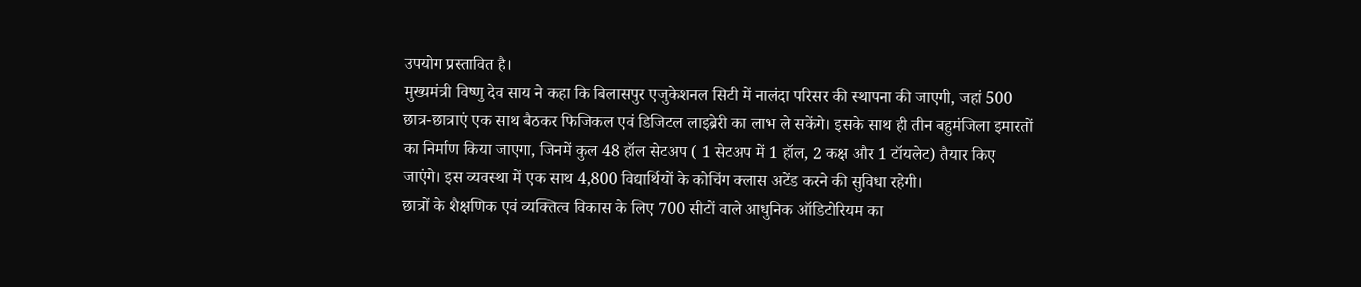उपयोग प्रस्तावित है।
मुख्यमंत्री विष्णु देव साय ने कहा कि बिलासपुर एजुकेशनल सिटी में नालंदा परिसर की स्थापना की जाएगी, जहां 500 छात्र-छात्राएं एक साथ बैठकर फिजिकल एवं डिजिटल लाइब्रेरी का लाभ ले सकेंगे। इसके साथ ही तीन बहुमंजिला इमारतों का निर्माण किया जाएगा, जिनमें कुल 48 हॉल सेटअप ( 1 सेटअप में 1 हॉल, 2 कक्ष और 1 टॉयलेट) तैयार किए जाएंगे। इस व्यवस्था में एक साथ 4,800 विद्यार्थियों के कोचिंग क्लास अटेंड करने की सुविधा रहेगी।
छात्रों के शैक्षणिक एवं व्यक्तित्व विकास के लिए 700 सीटों वाले आधुनिक ऑडिटोरियम का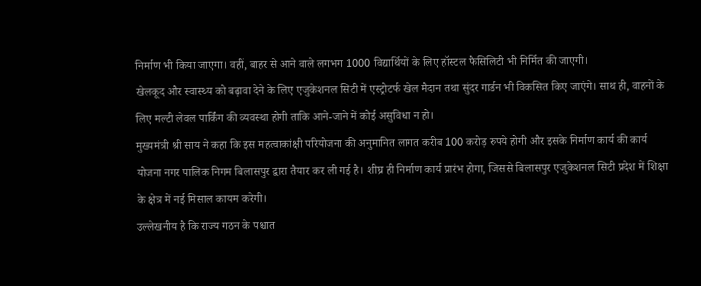निर्माण भी किया जाएगा। वहीं, बाहर से आने वाले लगभग 1000 विद्यार्थियों के लिए हॉस्टल फैसिलिटी भी निर्मित की जाएगी।
खेलकूद और स्वास्थ्य को बढ़ावा देने के लिए एजुकेशनल सिटी में एस्ट्रोटर्फ खेल मैदान तथा सुंदर गार्डन भी विकसित किए जाएंगे। साथ ही, वाहनों के लिए मल्टी लेवल पार्किंग की व्यवस्था होगी ताकि आने-जाने में कोई असुविधा न हो।
मुख्यमंत्री श्री साय ने कहा कि इस महत्वाकांक्षी परियोजना की अनुमानित लागत करीब 100 करोड़ रुपये होगी और इसके निर्माण कार्य की कार्य योजना नगर पालिक निगम बिलासपुर द्वारा तैयार कर ली गई है। शीघ्र ही निर्माण कार्य प्रारंभ होगा, जिससे बिलासपुर एजुकेशनल सिटी प्रदेश में शिक्षा के क्षेत्र में नई मिसाल कायम करेगी।
उल्लेखनीय है कि राज्य गठन के पश्चात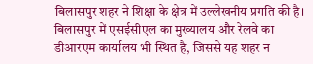बिलासपुर शहर ने शिक्षा के क्षेत्र में उल्लेखनीय प्रगति की है। बिलासपुर में एसईसीएल का मुख्यालय और रेलवे का डीआरएम कार्यालय भी स्थित है, जिससे यह शहर न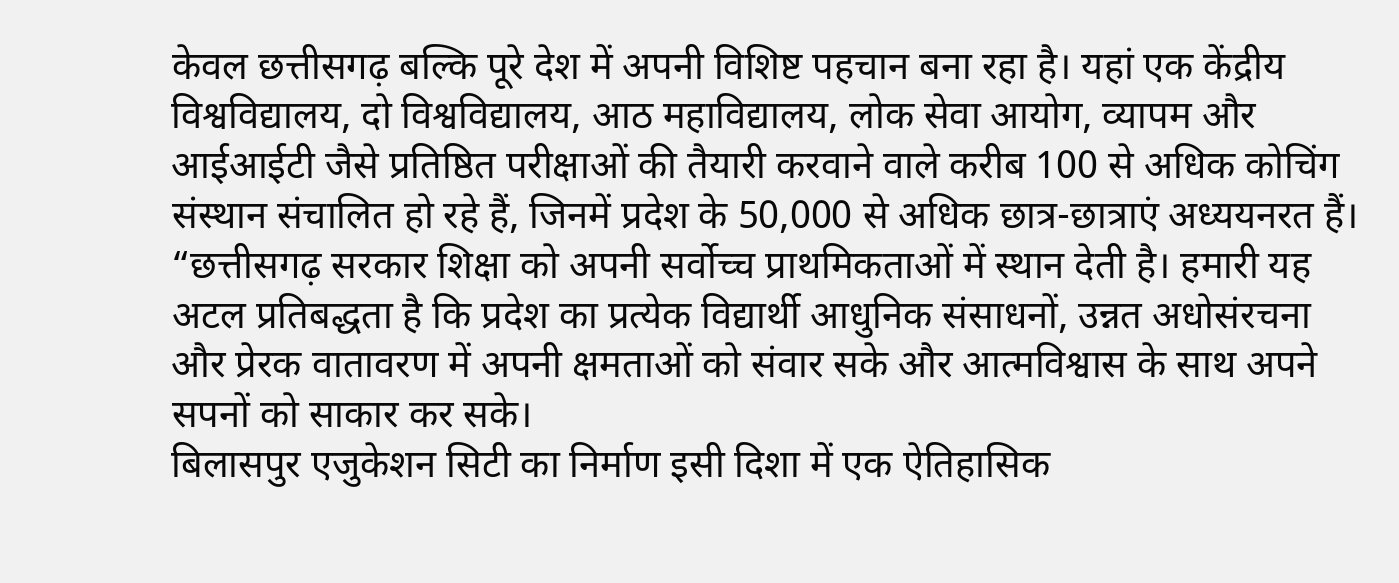केवल छत्तीसगढ़ बल्कि पूरे देश में अपनी विशिष्ट पहचान बना रहा है। यहां एक केंद्रीय विश्वविद्यालय, दो विश्वविद्यालय, आठ महाविद्यालय, लोक सेवा आयोग, व्यापम और आईआईटी जैसे प्रतिष्ठित परीक्षाओं की तैयारी करवाने वाले करीब 100 से अधिक कोचिंग संस्थान संचालित हो रहे हैं, जिनमें प्रदेश के 50,000 से अधिक छात्र-छात्राएं अध्ययनरत हैं।
“छत्तीसगढ़ सरकार शिक्षा को अपनी सर्वोच्च प्राथमिकताओं में स्थान देती है। हमारी यह अटल प्रतिबद्धता है कि प्रदेश का प्रत्येक विद्यार्थी आधुनिक संसाधनों, उन्नत अधोसंरचना और प्रेरक वातावरण में अपनी क्षमताओं को संवार सके और आत्मविश्वास के साथ अपने सपनों को साकार कर सके।
बिलासपुर एजुकेशन सिटी का निर्माण इसी दिशा में एक ऐतिहासिक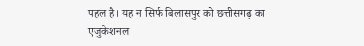पहल है। यह न सिर्फ बिलासपुर को छत्तीसगढ़ का एजुकेशनल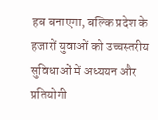हब बनाएगा, बल्कि प्रदेश के हजारों युवाओं को उच्चस्तरीय सुविधाओं में अध्ययन और प्रतियोगी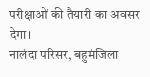परीक्षाओं की तैयारी का अवसर देगा।
नालंदा परिसर, बहुमंजिला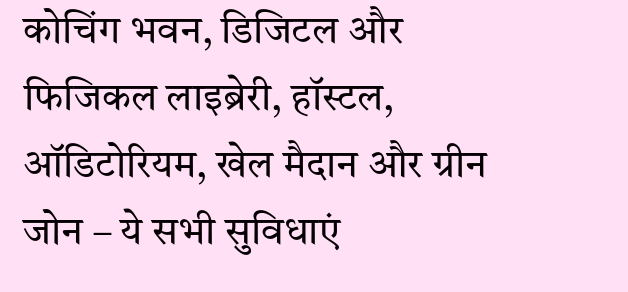कोचिंग भवन, डिजिटल और फिजिकल लाइब्रेरी, हॉस्टल, ऑडिटोरियम, खेल मैदान और ग्रीन जोन – ये सभी सुविधाएं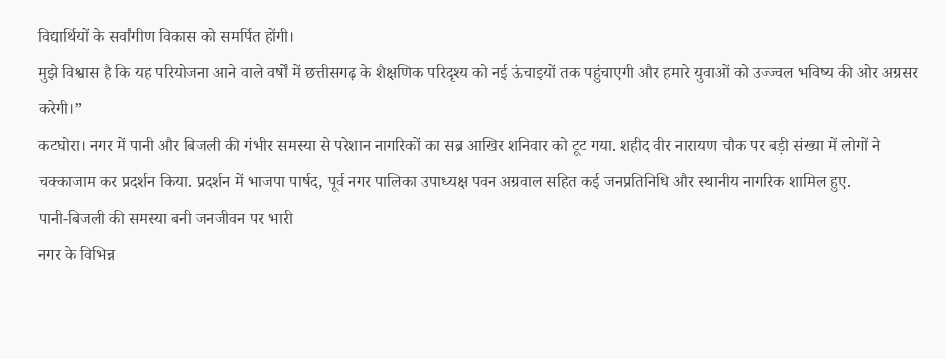विद्यार्थियों के सर्वांगीण विकास को समर्पित होंगी।
मुझे विश्वास है कि यह परियोजना आने वाले वर्षों में छत्तीसगढ़ के शैक्षणिक परिदृश्य को नई ऊंचाइयों तक पहुंचाएगी और हमारे युवाओं को उज्ज्वल भविष्य की ओर अग्रसर करेगी।”
कटघोरा। नगर में पानी और बिजली की गंभीर समस्या से परेशान नागरिकों का सब्र आखिर शनिवार को टूट गया. शहीद वीर नारायण चौक पर बड़ी संख्या में लोगों ने चक्काजाम कर प्रदर्शन किया. प्रदर्शन में भाजपा पार्षद, पूर्व नगर पालिका उपाध्यक्ष पवन अग्रवाल सहित कई जनप्रतिनिधि और स्थानीय नागरिक शामिल हुए.
पानी-बिजली की समस्या बनी जनजीवन पर भारी
नगर के विभिन्न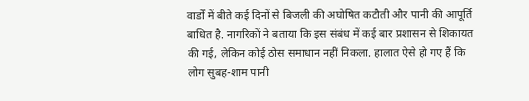वार्डों में बीते कई दिनों से बिजली की अघोषित कटौती और पानी की आपूर्ति बाधित है. नागरिकों ने बताया कि इस संबंध में कई बार प्रशासन से शिकायत की गई, लेकिन कोई ठोस समाधान नहीं निकला. हालात ऐसे हो गए हैं कि लोग सुबह-शाम पानी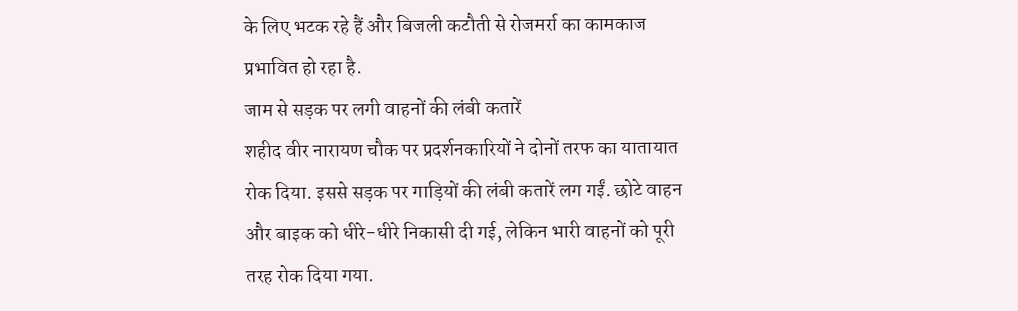के लिए भटक रहे हैं और बिजली कटौती से रोजमर्रा का कामकाज प्रभावित हो रहा है.
जाम से सड़क पर लगी वाहनों की लंबी कतारें
शहीद वीर नारायण चौक पर प्रदर्शनकारियों ने दोनों तरफ का यातायात रोक दिया. इससे सड़क पर गाड़ियों की लंबी कतारें लग गईं. छोटे वाहन और बाइक को धीरे-धीरे निकासी दी गई, लेकिन भारी वाहनों को पूरी तरह रोक दिया गया.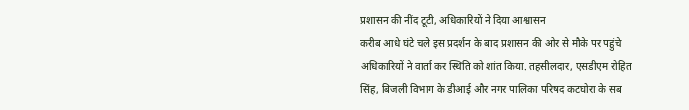प्रशासन की नींद टूटी, अधिकारियों ने दिया आश्वासन
करीब आधे घंटे चले इस प्रदर्शन के बाद प्रशासन की ओर से मौके पर पहुंचे अधिकारियों ने वार्ता कर स्थिति को शांत किया. तहसीलदार, एसडीएम रोहित सिंह, बिजली विभाग के डीआई और नगर पालिका परिषद कटघोरा के सब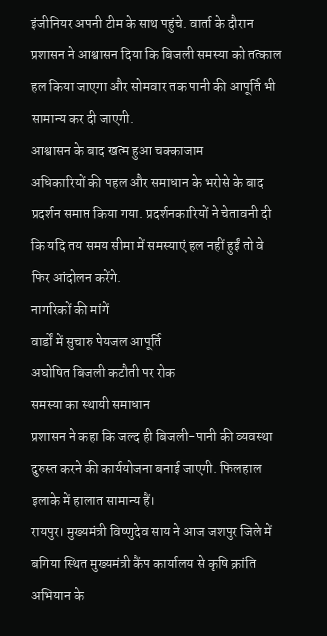इंजीनियर अपनी टीम के साथ पहुंचे. वार्ता के दौरान प्रशासन ने आश्वासन दिया कि बिजली समस्या को तत्काल हल किया जाएगा और सोमवार तक पानी की आपूर्ति भी सामान्य कर दी जाएगी.
आश्वासन के बाद खत्म हुआ चक्काजाम
अधिकारियों की पहल और समाधान के भरोसे के बाद प्रदर्शन समाप्त किया गया. प्रदर्शनकारियों ने चेतावनी दी कि यदि तय समय सीमा में समस्याएं हल नहीं हुईं तो वे फिर आंदोलन करेंगे.
नागरिकों की मांगें
वार्डों में सुचारु पेयजल आपूर्ति
अघोषित बिजली कटौती पर रोक
समस्या का स्थायी समाधान
प्रशासन ने कहा कि जल्द ही बिजली-पानी की व्यवस्था दुरुस्त करने की कार्ययोजना बनाई जाएगी. फिलहाल इलाके में हालात सामान्य हैं।
रायपुर। मुख्यमंत्री विष्णुदेव साय ने आज जशपुर जिले में बगिया स्थित मुख्यमंत्री कैंप कार्यालय से कृषि क्रांति अभियान के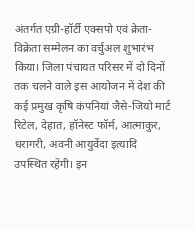अंतर्गत एग्री-हॉर्टी एक्सपो एवं क्रेता-विक्रेता सम्मेलन का वर्चुअल शुभारंभ किया। जिला पंचायत परिसर में दो दिनों तक चलने वाले इस आयोजन में देश की कई प्रमुख कृषि कंपनियां जैसे-जियो मार्ट रिटेल, देहात, हॉनेस्ट फॉर्म, आत्माकुर, धरागरी, अवनी आयुर्वेदा इत्यादि उपस्थित रहेंगी। इन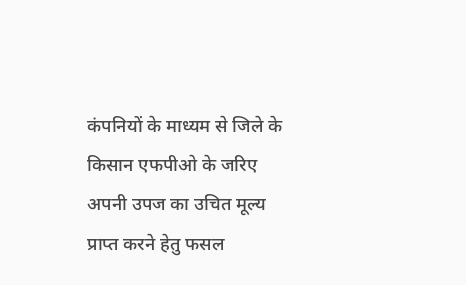कंपनियों के माध्यम से जिले के किसान एफपीओ के जरिए अपनी उपज का उचित मूल्य प्राप्त करने हेतु फसल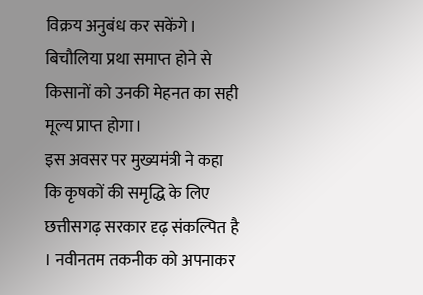विक्रय अनुबंध कर सकेंगे। बिचौलिया प्रथा समाप्त होने से किसानों को उनकी मेहनत का सही मूल्य प्राप्त होगा।
इस अवसर पर मुख्यमंत्री ने कहा कि कृषकों की समृद्धि के लिए छत्तीसगढ़ सरकार दृढ़ संकल्पित है । नवीनतम तकनीक को अपनाकर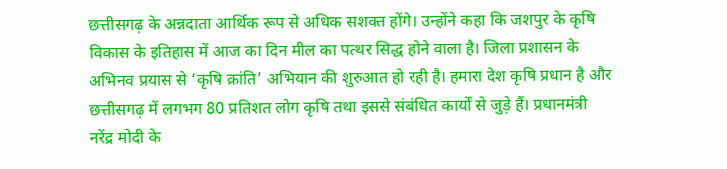छत्तीसगढ़ के अन्नदाता आर्थिक रूप से अधिक सशक्त होंगे। उन्होंने कहा कि जशपुर के कृषि विकास के इतिहास में आज का दिन मील का पत्थर सिद्ध होने वाला है। जिला प्रशासन के अभिनव प्रयास से ‘कृषि क्रांति’ अभियान की शुरुआत हो रही है। हमारा देश कृषि प्रधान है और छत्तीसगढ़ में लगभग 80 प्रतिशत लोग कृषि तथा इससे संबंधित कार्यों से जुड़े हैं। प्रधानमंत्री नरेंद्र मोदी के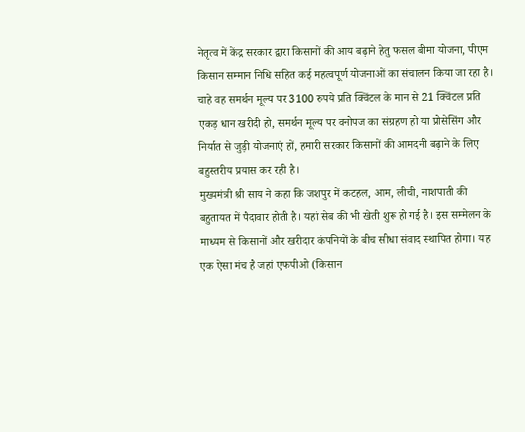नेतृत्व में केंद्र सरकार द्वारा किसानों की आय बढ़ाने हेतु फसल बीमा योजना, पीएम किसान सम्मान निधि सहित कई महत्वपूर्ण योजनाओं का संचालन किया जा रहा है। चाहे वह समर्थन मूल्य पर 3100 रुपये प्रति क्विंटल के मान से 21 क्विंटल प्रति एकड़ धान खरीदी हो, समर्थन मूल्य पर वनोपज का संग्रहण हो या प्रोसेसिंग और निर्यात से जुड़ी योजनाएं हों, हमारी सरकार किसानों की आमदनी बढ़ाने के लिए बहुस्तरीय प्रयास कर रही है।
मुख्यमंत्री श्री साय ने कहा कि जशपुर में कटहल, आम, लीची, नाशपाती की बहुतायत में पैदावार होती है। यहां सेब की भी खेती शुरू हो गई है। इस सम्मेलन के माध्यम से किसानों और खरीदार कंपनियों के बीच सीधा संवाद स्थापित होगा। यह एक ऐसा मंच है जहां एफपीओ (किसान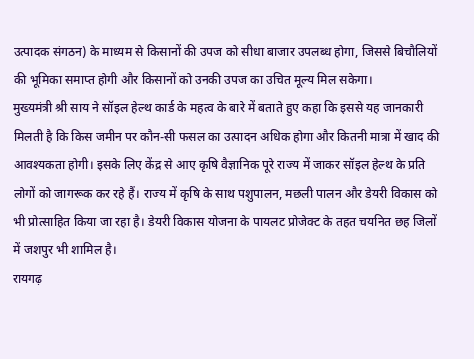उत्पादक संगठन) के माध्यम से किसानों की उपज को सीधा बाजार उपलब्ध होगा, जिससे बिचौलियों की भूमिका समाप्त होगी और किसानों को उनकी उपज का उचित मूल्य मिल सकेगा।
मुख्यमंत्री श्री साय ने सॉइल हेल्थ कार्ड के महत्व के बारे में बताते हुए कहा कि इससे यह जानकारी मिलती है कि किस जमीन पर कौन-सी फसल का उत्पादन अधिक होगा और कितनी मात्रा में खाद की आवश्यकता होगी। इसके लिए केंद्र से आए कृषि वैज्ञानिक पूरे राज्य में जाकर सॉइल हेल्थ के प्रति लोगों को जागरूक कर रहे हैं। राज्य में कृषि के साथ पशुपालन, मछली पालन और डेयरी विकास को भी प्रोत्साहित किया जा रहा है। डेयरी विकास योजना के पायलट प्रोजेक्ट के तहत चयनित छह जिलों में जशपुर भी शामिल है।
रायगढ़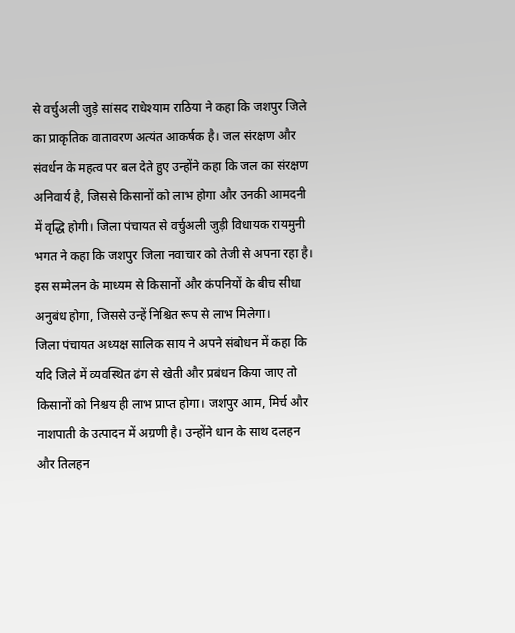से वर्चुअली जुड़े सांसद राधेश्याम राठिया ने कहा कि जशपुर जिले का प्राकृतिक वातावरण अत्यंत आकर्षक है। जल संरक्षण और संवर्धन के महत्व पर बल देते हुए उन्होंने कहा कि जल का संरक्षण अनिवार्य है, जिससे किसानों को लाभ होगा और उनकी आमदनी में वृद्धि होगी। जिला पंचायत से वर्चुअली जुड़ी विधायक रायमुनी भगत ने कहा कि जशपुर जिला नवाचार को तेजी से अपना रहा है। इस सम्मेलन के माध्यम से किसानों और कंपनियों के बीच सीधा अनुबंध होगा, जिससे उन्हें निश्चित रूप से लाभ मिलेगा।
जिला पंचायत अध्यक्ष सालिक साय ने अपने संबोधन में कहा कि यदि जिले में व्यवस्थित ढंग से खेती और प्रबंधन किया जाए तो किसानों को निश्चय ही लाभ प्राप्त होगा। जशपुर आम, मिर्च और नाशपाती के उत्पादन में अग्रणी है। उन्होंने धान के साथ दलहन और तिलहन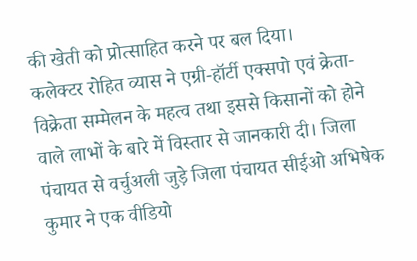की खेती को प्रोत्साहित करने पर बल दिया।
कलेक्टर रोहित व्यास ने एग्री-हॉर्टी एक्सपो एवं क्रेता-विक्रेता सम्मेलन के महत्व तथा इससे किसानों को होने वाले लाभों के बारे में विस्तार से जानकारी दी। जिला पंचायत से वर्चुअली जुड़े जिला पंचायत सीईओ अभिषेक कुमार ने एक वीडियो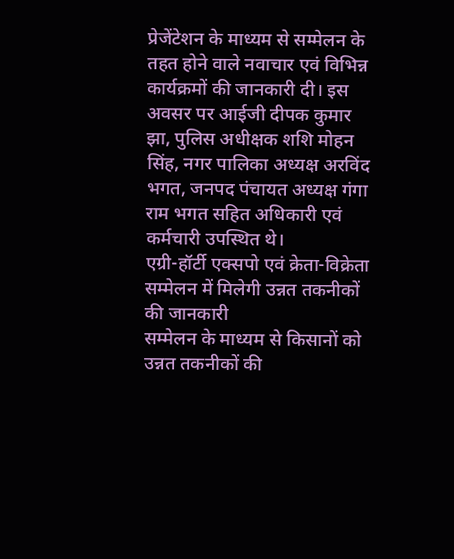प्रेजेंटेशन के माध्यम से सम्मेलन के तहत होने वाले नवाचार एवं विभिन्न कार्यक्रमों की जानकारी दी। इस अवसर पर आईजी दीपक कुमार झा, पुलिस अधीक्षक शशि मोहन सिंह, नगर पालिका अध्यक्ष अरविंद भगत, जनपद पंचायत अध्यक्ष गंगा राम भगत सहित अधिकारी एवं कर्मचारी उपस्थित थे।
एग्री-हॉर्टी एक्सपो एवं क्रेता-विक्रेता सम्मेलन में मिलेगी उन्नत तकनीकों की जानकारी
सम्मेलन के माध्यम से किसानों को उन्नत तकनीकों की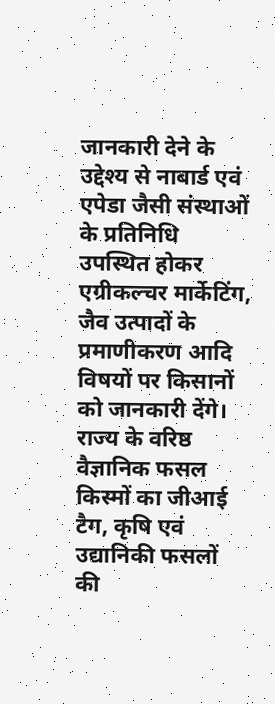जानकारी देने के उद्देश्य से नाबार्ड एवं एपेडा जैसी संस्थाओं के प्रतिनिधि उपस्थित होकर एग्रीकल्चर मार्केटिंग, जैव उत्पादों के प्रमाणीकरण आदि विषयों पर किसानों को जानकारी देंगे। राज्य के वरिष्ठ वैज्ञानिक फसल किस्मों का जीआई टैग, कृषि एवं उद्यानिकी फसलों की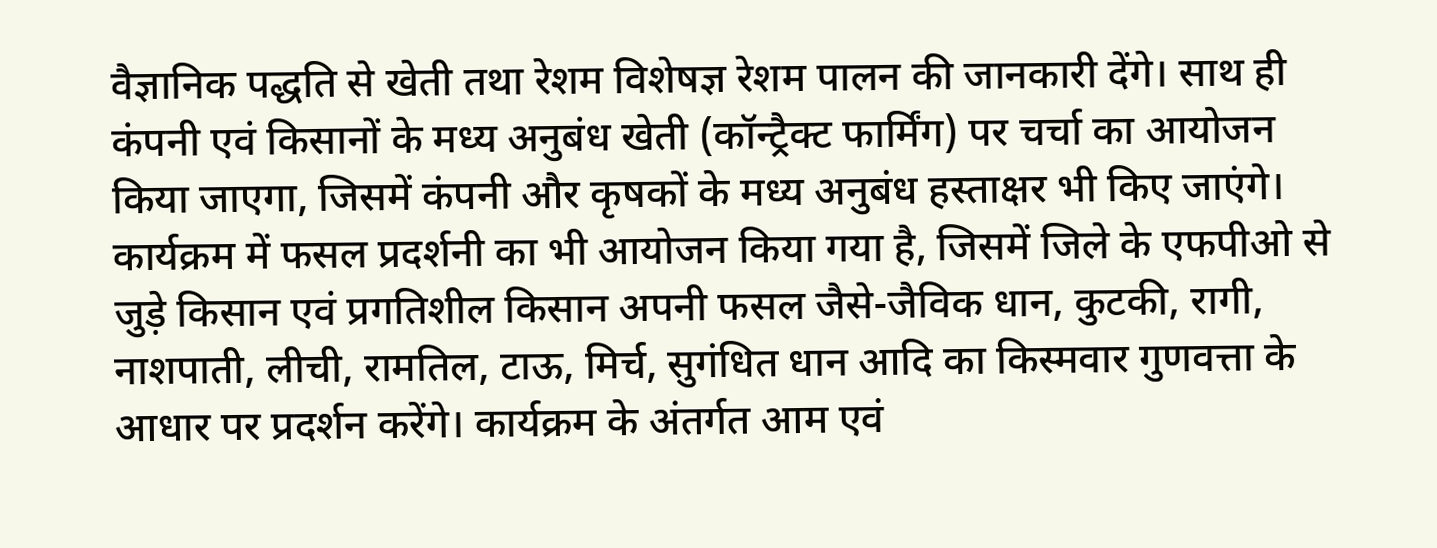वैज्ञानिक पद्धति से खेती तथा रेशम विशेषज्ञ रेशम पालन की जानकारी देंगे। साथ ही कंपनी एवं किसानों के मध्य अनुबंध खेती (कॉन्ट्रैक्ट फार्मिंग) पर चर्चा का आयोजन किया जाएगा, जिसमें कंपनी और कृषकों के मध्य अनुबंध हस्ताक्षर भी किए जाएंगे।
कार्यक्रम में फसल प्रदर्शनी का भी आयोजन किया गया है, जिसमें जिले के एफपीओ से जुड़े किसान एवं प्रगतिशील किसान अपनी फसल जैसे-जैविक धान, कुटकी, रागी, नाशपाती, लीची, रामतिल, टाऊ, मिर्च, सुगंधित धान आदि का किस्मवार गुणवत्ता के आधार पर प्रदर्शन करेंगे। कार्यक्रम के अंतर्गत आम एवं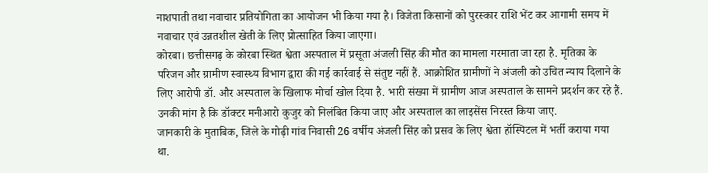नाशपाती तथा नवाचार प्रतियोगिता का आयोजन भी किया गया है। विजेता किसानों को पुरस्कार राशि भेंट कर आगामी समय में नवाचार एवं उन्नतशील खेती के लिए प्रोत्साहित किया जाएगा।
कोरबा। छत्तीसगढ़ के कोरबा स्थित श्वेता अस्पताल में प्रसूता अंजली सिंह की मौत का मामला गरमाता जा रहा है. मृतिका के परिजन और ग्रामीण स्वास्थ्य विभाग द्वारा की गई कार्रवाई से संतुष्ट नहीं हैं. आक्रोशित ग्रामीणों ने अंजली को उचित न्याय दिलाने के लिए आरोपी डॉ. और अस्पताल के खिलाफ मोर्चा खोल दिया है. भारी संख्या में ग्रामीण आज अस्पताल के सामने प्रदर्शन कर रहे हैं. उनकी मांग है कि डॉक्टर मनीआरो कुजुर को निलंबित किया जाए और अस्पताल का लाइसेंस निरस्त किया जाए.
जानकारी के मुताबिक, जिले के गोढ़ी गांव निवासी 26 वर्षीय अंजली सिंह को प्रसव के लिए श्वेता हॉस्पिटल में भर्ती कराया गया था.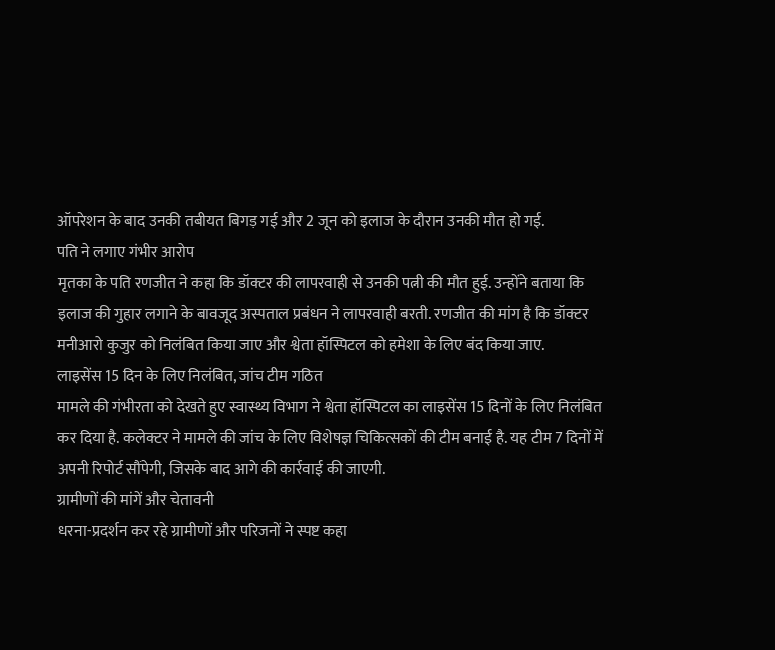ऑपरेशन के बाद उनकी तबीयत बिगड़ गई और 2 जून को इलाज के दौरान उनकी मौत हो गई.
पति ने लगाए गंभीर आरोप
मृतका के पति रणजीत ने कहा कि डॉक्टर की लापरवाही से उनकी पत्नी की मौत हुई. उन्होंने बताया कि इलाज की गुहार लगाने के बावजूद अस्पताल प्रबंधन ने लापरवाही बरती. रणजीत की मांग है कि डॉक्टर मनीआरो कुजुर को निलंबित किया जाए और श्वेता हॉस्पिटल को हमेशा के लिए बंद किया जाए.
लाइसेंस 15 दिन के लिए निलंबित, जांच टीम गठित
मामले की गंभीरता को देखते हुए स्वास्थ्य विभाग ने श्वेता हॉस्पिटल का लाइसेंस 15 दिनों के लिए निलंबित कर दिया है. कलेक्टर ने मामले की जांच के लिए विशेषज्ञ चिकित्सकों की टीम बनाई है. यह टीम 7 दिनों में अपनी रिपोर्ट सौंपेगी, जिसके बाद आगे की कार्रवाई की जाएगी.
ग्रामीणों की मांगें और चेतावनी
धरना-प्रदर्शन कर रहे ग्रामीणों और परिजनों ने स्पष्ट कहा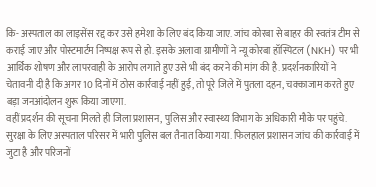कि- अस्पताल का लाइसेंस रद्द कर उसे हमेशा के लिए बंद किया जाए. जांच कोरबा से बाहर की स्वतंत्र टीम से कराई जाए और पोस्टमार्टम निष्पक्ष रूप से हो. इसके अलावा ग्रामीणों ने न्यू कोरबा हॉस्पिटल (NKH) पर भी आर्थिक शोषण और लापरवाही के आरोप लगाते हुए उसे भी बंद करने की मांग की है. प्रदर्शनकारियों ने चेतावनी दी है कि अगर 10 दिनों में ठोस कार्रवाई नहीं हुई, तो पूरे जिले में पुतला दहन, चक्काजाम करते हुए बड़ा जनआंदोलन शुरू किया जाएगा.
वहीं प्रदर्शन की सूचना मिलते ही जिला प्रशासन, पुलिस और स्वास्थ्य विभाग के अधिकारी मौके पर पहुंचे. सुरक्षा के लिए अस्पताल परिसर में भारी पुलिस बल तैनात किया गया. फिलहाल प्रशासन जांच की कार्रवाई में जुटा है और परिजनों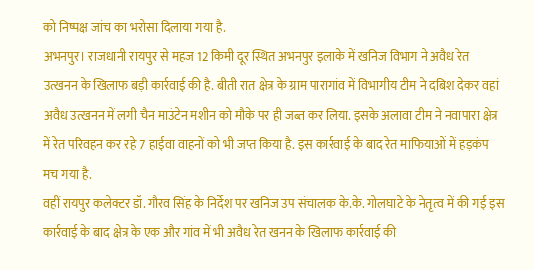को निष्पक्ष जांच का भरोसा दिलाया गया है.
अभनपुर। राजधानी रायपुर से महज 12 किमी दूर स्थित अभनपुर इलाके में खनिज विभाग ने अवैध रेत उत्खनन के खिलाफ बड़ी कार्रवाई की है. बीती रात क्षेत्र के ग्राम पारागांव में विभागीय टीम ने दबिश देकर वहां अवैध उत्खनन में लगी चैन माउंटेन मशीन को मौके पर ही जब्त कर लिया. इसके अलावा टीम ने नवापारा क्षेत्र में रेत परिवहन कर रहे 7 हाईवा वाहनों को भी जप्त किया है. इस कार्रवाई के बाद रेत माफियाओं में हड़कंप मच गया है.
वहीं रायपुर कलेक्टर डॉ. गौरव सिंह के निर्देश पर खनिज उप संचालक के.के. गोलघाटे के नेतृत्व में की गई इस कार्रवाई के बाद क्षेत्र के एक और गांव में भी अवैध रेत खनन के खिलाफ कार्रवाई की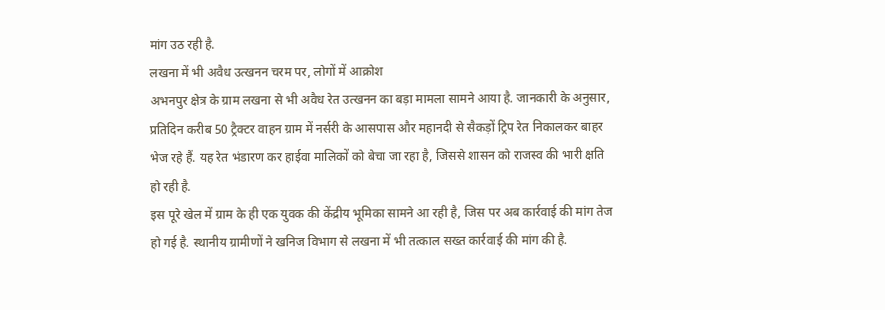मांग उठ रही है.
लखना में भी अवैध उत्खनन चरम पर, लोगों में आक्रोश
अभनपुर क्षेत्र के ग्राम लखना से भी अवैध रेत उत्खनन का बड़ा मामला सामने आया है. जानकारी के अनुसार, प्रतिदिन करीब 50 ट्रैक्टर वाहन ग्राम में नर्सरी के आसपास और महानदी से सैकड़ों ट्रिप रेत निकालकर बाहर भेज रहे हैं. यह रेत भंडारण कर हाईवा मालिकों को बेचा जा रहा है, जिससे शासन को राजस्व की भारी क्षति हो रही है.
इस पूरे खेल में ग्राम के ही एक युवक की केंद्रीय भूमिका सामने आ रही है, जिस पर अब कार्रवाई की मांग तेज हो गई है. स्थानीय ग्रामीणों ने खनिज विभाग से लखना में भी तत्काल सख्त कार्रवाई की मांग की है.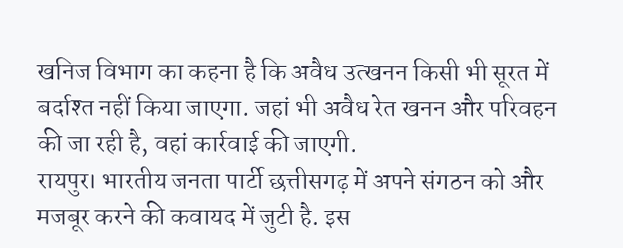खनिज विभाग का कहना है कि अवैध उत्खनन किसी भी सूरत में बर्दाश्त नहीं किया जाएगा. जहां भी अवैध रेत खनन और परिवहन की जा रही है, वहां कार्रवाई की जाएगी.
रायपुर। भारतीय जनता पार्टी छत्तीसगढ़ में अपने संगठन को और मजबूर करने की कवायद में जुटी है. इस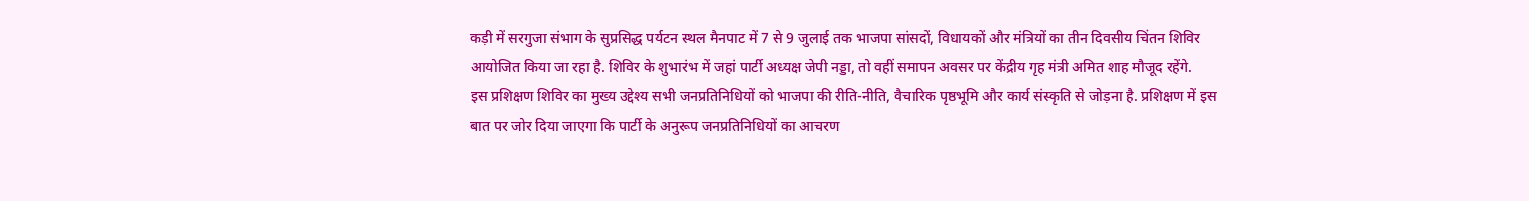कड़ी में सरगुजा संभाग के सुप्रसिद्ध पर्यटन स्थल मैनपाट में 7 से 9 जुलाई तक भाजपा सांसदों, विधायकों और मंत्रियों का तीन दिवसीय चिंतन शिविर आयोजित किया जा रहा है. शिविर के शुभारंभ में जहां पार्टी अध्यक्ष जेपी नड्डा, तो वहीं समापन अवसर पर केंद्रीय गृह मंत्री अमित शाह मौजूद रहेंगे.
इस प्रशिक्षण शिविर का मुख्य उद्देश्य सभी जनप्रतिनिधियों को भाजपा की रीति-नीति, वैचारिक पृष्ठभूमि और कार्य संस्कृति से जोड़ना है. प्रशिक्षण में इस बात पर जोर दिया जाएगा कि पार्टी के अनुरूप जनप्रतिनिधियों का आचरण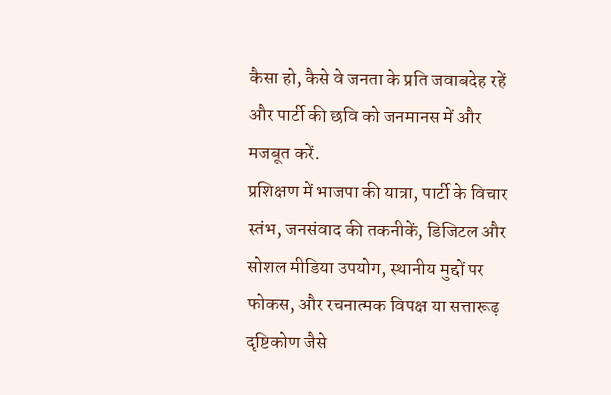कैसा हो, कैसे वे जनता के प्रति जवाबदेह रहें और पार्टी की छवि को जनमानस में और मजबूत करें.
प्रशिक्षण में भाजपा की यात्रा, पार्टी के विचार स्तंभ, जनसंवाद की तकनीकें, डिजिटल और सोशल मीडिया उपयोग, स्थानीय मुद्दों पर फोकस, और रचनात्मक विपक्ष या सत्तारूढ़ दृष्टिकोण जैसे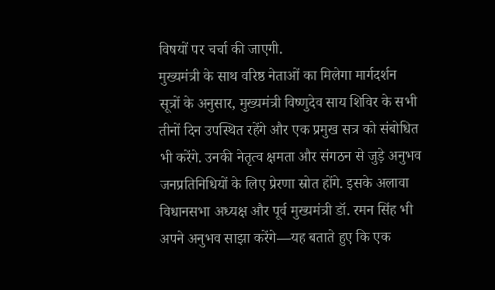विषयों पर चर्चा की जाएगी.
मुख्यमंत्री के साथ वरिष्ठ नेताओं का मिलेगा मार्गदर्शन
सूत्रों के अनुसार, मुख्यमंत्री विष्णुदेव साय शिविर के सभी तीनों दिन उपस्थित रहेंगे और एक प्रमुख सत्र को संबोधित भी करेंगे. उनकी नेतृत्व क्षमता और संगठन से जुड़े अनुभव जनप्रतिनिधियों के लिए प्रेरणा स्रोत होंगे. इसके अलावा विधानसभा अध्यक्ष और पूर्व मुख्यमंत्री डॉ. रमन सिंह भी अपने अनुभव साझा करेंगे—यह बताते हुए कि एक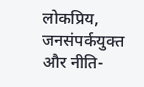लोकप्रिय, जनसंपर्कयुक्त और नीति-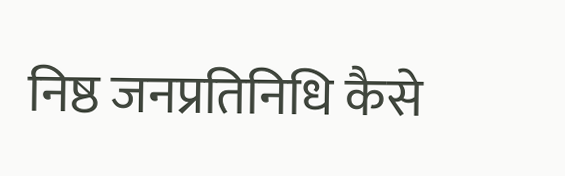निष्ठ जनप्रतिनिधि कैसे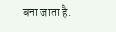बना जाता है.